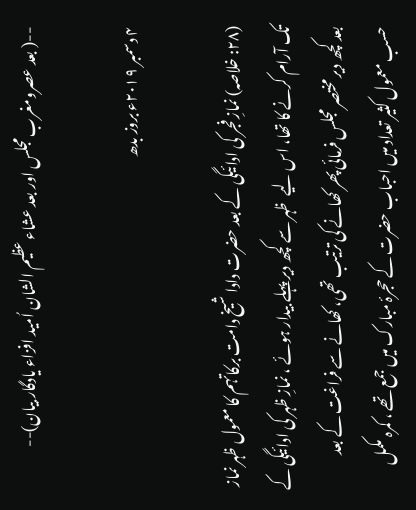--( بعد عصرومغرب مجلس اور بعد عشاء عظیم الشان اُمید افزاء یادگار بیان)--

۴ دسمبر ۲۰۱۹ء بروز بدھ

(۲۸: خلاصہ) نمازِ فجر کی ادائیگی کے بعد حضرت دادا شیخ دامت برکاتہم کا معمول ظہر نماز تک آرام کرنے کا تھا، اس لیے  ظہر سے کچھ دیر پہلے بیدار ہوئے ، نمازِ ظہر کی ادائیگی کے بعد کچھ دیر مختصر مجلس فرمائی پھر کھانے کی ترتیب تھی، کھانے سے فراغت کے بعد حسب معمول کثیر تعداد میں احباب حضرت کے حجرۂ مبارک میں جمع تھے ، کمرہ مکمل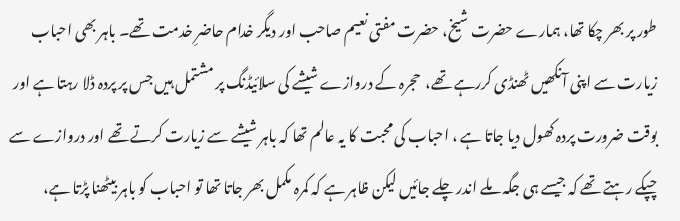طور پر بھر چکا تھا، ہمارے حضرت شیخ، حضرت مفتی نعیم صاحب اور دیگر خدام حاضرِ خدمت تھے۔ باہر بھی احباب زیارت سے اپنی آنکھیں ٹھنڈی کررہے تھے،  حجرہ کے دروازے شیشے کی سلائیڈنگ پر مشتمل ہیں جس پر پردہ ڈلا رہتا ہے اور بوقت ضرورت پردہ کھول دیا جاتا ہے ، احباب کی محبت کا یہ عالم تھا کہ باہر شیشے سے زیارت کرتے تھے اور دروازے سے چپکے رہتے تھے کہ جیسے ہی جگہ ملے اندر چلے جائیں لیکن ظاہر ہے کہ کمرہ مکمل بھر جاتا تھا تو احباب کو باہر بیٹھنا پڑتا ہے،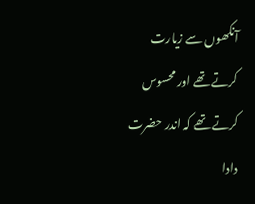آنکھوں سے زیارت کرتے تھے اور محسوس کرتے تھے کہ اندر حضرت دادا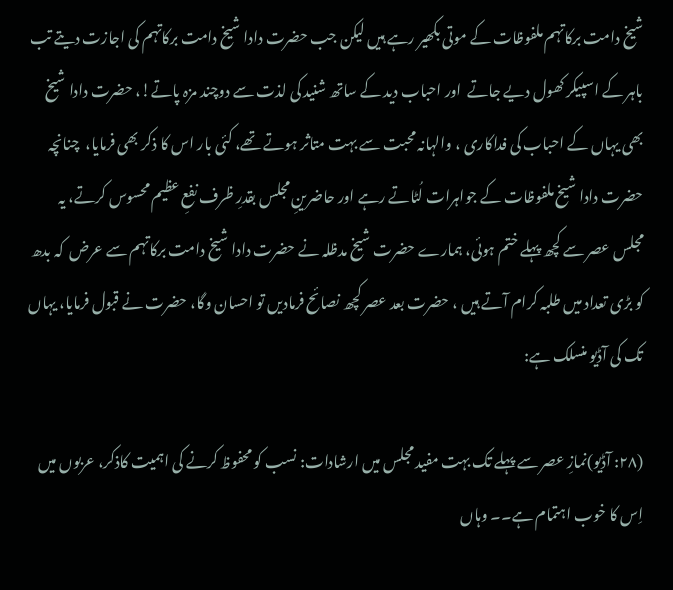شیخ دامت برکاتہم ملفوظات کے موتی بکھیر رہے ہیں لیکن جب حضرت دادا شیخ دامت برکاتہم کی اجازت دیتے تب باہر کے اسپیکر کھول دیے جاتے  اور احباب دید کے ساتھ شنید کی لذت سے دوچند مزہ پاتے!، حضرت دادا شیخ بھی یہاں کے احباب کی فداکاری ، والہانہ محبت سے بہت متاثر ہوتے تھے، کئی بار اس کا ذکر بھی فرمایا،  چنانچہ حضرت دادا شیخ ملفوظات کے جواہرات لُٹاتے رہے اور حاضرینِ مجلس بقدرِ ظرف نفعِ عظیم محسوس کرتے، یہ مجلس عصر سے کچھ پہلے ختم ہوئی، ہمارے حضرت شیخ مدظلہ نے حضرت دادا شیخ دامت برکاتہم سے عرض  کہ بدھ کو بڑی تعداد میں طلبہ کرام آتے ہیں ، حضرت بعد عصر کچھ نصائح فرمادیں تو احسان وگا، حضرت نے قبول فرمایا، یہاں تک کی آڈیو منسلک ہے:

(۲۸: آڈیو)نمازِ عصر سے پہلے تک بہت مفید مجلس میں ارشادات: نسب کو محفوظ کرنے کی اہمیت کاذکر، عربوں میں اِس کا خوب اہتمام ہے۔۔ وہاں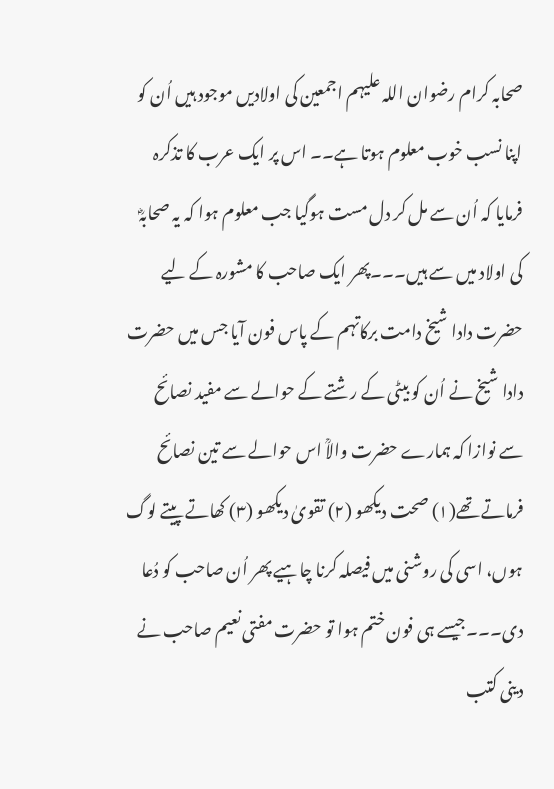صحابہ کرام رضوان اللہ علیہم اجمعین کی اولادیں موجود ہیں اُن کو اپنا نسب خوب معلوم ہوتا ہے۔۔ اس پر ایک عرب کا تذکرہ فرمایا کہ اُن سے مل کر دل مست ہوگیا جب معلوم ہوا کہ یہ صحابہؓ کی اولاد میں سے ہیں۔۔۔پھر ایک صاحب کا مشورہ کے لیے حضرت دادا شیخ دامت برکاتہم کے پاس فون آیا جس میں حضرت دادا شیخ نے اُن کو بیٹی کے رشتے کے حوالے سے مفید نصائح سے نوازا کہ ہمارے حضرت والاؒ اس حوالے سے تین نصائح فرماتے تھے(۱) صحت دیکھو (۲) تقویٰ دیکھو (۳) کھاتے پیتے لوگ ہوں، اسی کی روشنی میں فیصلہ کرنا چاہیے پھر اُن صاحب کو دُعا دی۔۔۔جیسے ہی فون ختم ہوا تو حضرت مفتی نعیم صاحب نے  دینی کتب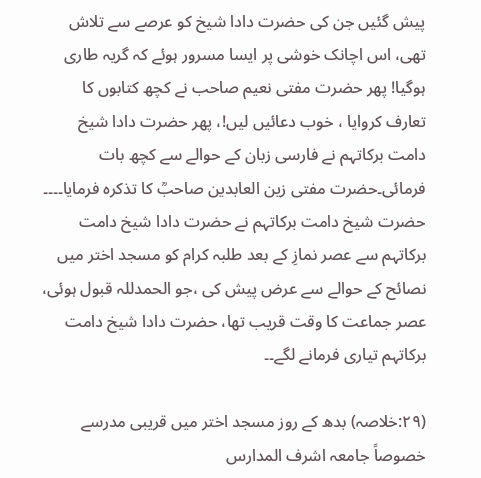پیش گئیں جن کی حضرت دادا شیخ کو عرصے سے تلاش تھی، اس اچانک خوشی پر ایسا مسرور ہوئے کہ گریہ طاری ہوگیا! پھر حضرت مفتی نعیم صاحب نے کچھ کتابوں کا تعارف کروایا ، خوب دعائیں لیں!، پھر حضرت دادا شیخ دامت برکاتہم نے فارسی زبان کے حوالے سے کچھ بات فرمائی۔حضرت مفتی زین العابدین صاحبؒ کا تذکرہ فرمایا۔۔۔۔ حضرت شیخ دامت برکاتہم نے حضرت دادا شیخ دامت برکاتہم سے عصر نمازِ کے بعد طلبہ کرام کو مسجد اختر میں نصائح کے حوالے سے عرض پیش کی ،جو الحمدللہ قبول ہوئی، عصر جماعت کا وقت قریب تھا، حضرت دادا شیخ دامت برکاتہم تیاری فرمانے لگے۔۔

(۲۹:خلاصہ) بدھ کے روز مسجد اختر میں قریبی مدرسے خصوصاً جامعہ اشرف المدارس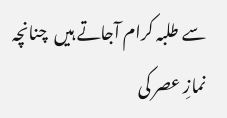سے طلبہ کرام آجاتے ہیں  چنانچہ   نمازِ عصر کی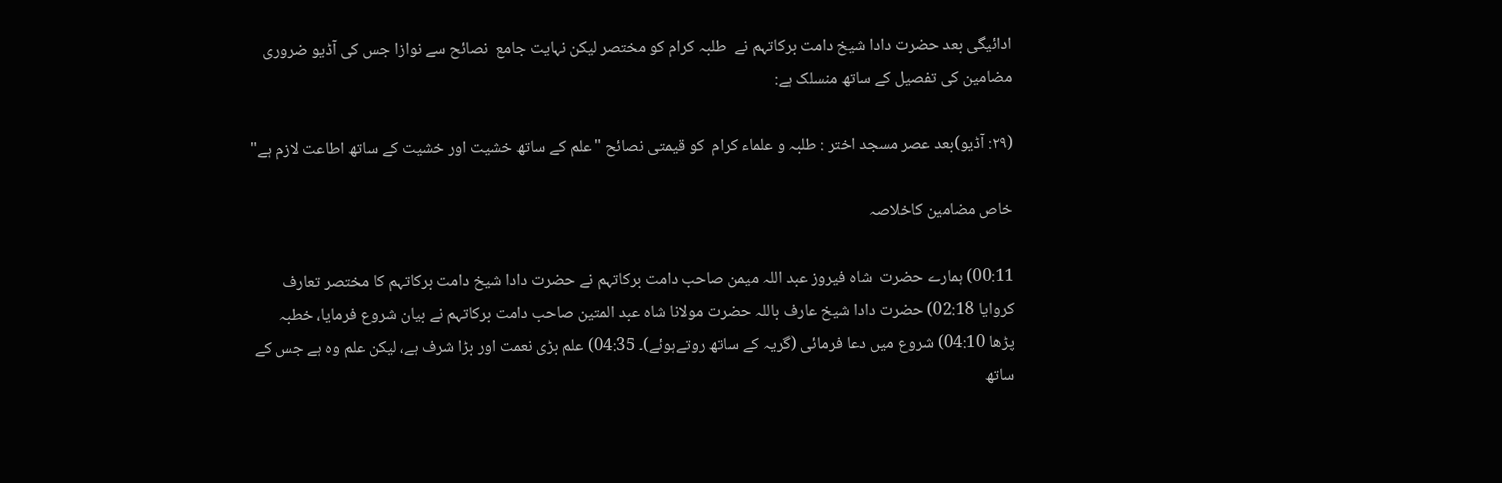ادائیگی بعد حضرت دادا شیخ دامت برکاتہم نے  طلبہ کرام کو مختصر لیکن نہایت جامع  نصائح سے نوازا جس کی آڈیو ضروری مضامین کی تفصیل کے ساتھ منسلک ہے:

(۲۹: آڈیو)بعد عصر مسجد اختر : طلبہ و علماء کرام  کو قیمتی نصائح "علم کے ساتھ خشیت اور خشیت کے ساتھ اطاعت لازم ہے"

خاص مضامین کاخلاصہ

00:11) ہمارے حضرت  شاہ فیروز عبد اللہ میمن صاحب دامت برکاتہم نے حضرت دادا شیخ دامت برکاتہم کا مختصر تعارف کروایا 02:18) حضرت دادا شیخ عارف باللہ حضرت مولانا شاہ عبد المتین صاحب دامت برکاتہم نے بیان شروع فرمایا، خطبہ پڑھا 04:10) شروع میں دعا فرمائی (گریہ کے ساتھ روتےہوئے)۔ 04:35) علم بڑی نعمت اور بڑا شرف ہے، لیکن علم وہ ہے جس کے ساتھ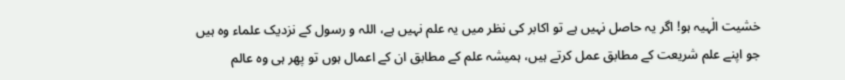خشیت الٰہیہ ہو! اگر یہ حاصل نہیں ہے تو اکابر کی نظر میں یہ علم نہیں ہے، اللہ و رسول کے نزدیک علماء وہ ہیں جو اپنے علم شریعت کے مطابق عمل کرتے ہیں، ہمیشہ علم کے مطابق ان کے اعمال ہوں تو پھر ہی وہ عالم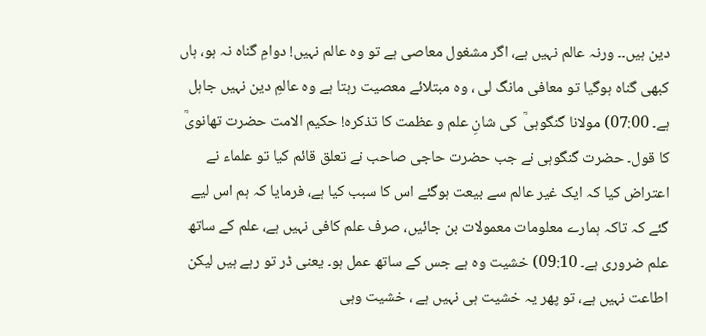دین ہیں۔۔ ورنہ عالم نہیں ہے، اگر مشغول معاصی ہے تو وہ عالم نہیں! دوامِ گناہ نہ ہو، ہاں کبھی گناہ ہوگیا تو معافی مانگ لی ، وہ مبتلائے معصیت رہتا ہے وہ عالمِ دین نہیں جاہل ہے۔ 07:00) مولانا گنگوہیؒ  کی شانِ علم و عظمت کا تذکرہ! حکیم الامت حضرت تھانویؒ کا قول۔ حضرت گنگوہی نے جب حضرت حاجی صاحب نے تعلق قائم کیا تو علماء نے اعتراض کیا کہ ایک غیر عالم سے بیعت ہوگئے اس کا سبب کیا ہے، فرمایا کہ ہم اس لیے گئے کہ تاکہ ہمارے معلومات معمولات بن جائیں، صرف علم کافی نہیں ہے، علم کے ساتھ علم ضروری ہے۔ 09:10) خشیت وہ ہے جس کے ساتھ عمل ہو۔ یعنی ڈر تو رہے ہیں لیکن اطاعت نہیں ہے، تو پھر یہ خشیت ہی نہیں ہے ، خشیت وہی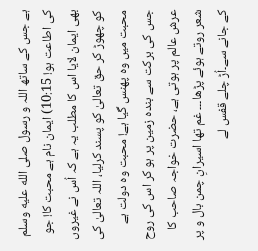ہے جس کے ساتھ اللہ و رسول صلى الله عليه وسلم کی اطاعت ہو! 10:15) ایمان نام ہے محبت کا! جو بھی ایمان لایا اس کا مطلب یہ ہے کہ اُس نے غیروں کو چھوڑ کر حق تعالیٰ کو پسند کرلیا، اللہ تعالیٰ کی محبت میں وہ پھنس گیا ہے! محبت وہ دولت ہے جس کی برکت سے بندہ زمین پر ہو کر اس کی روح عرش عالم پر ہوتی ہے، حضرت خواجہ صاحب کا شعر روتے ہوئے پڑھا۔۔۔ غم تھا اسیرانِ چمن بال و پر کے جانے سے۔اُڑ چلے قفس لے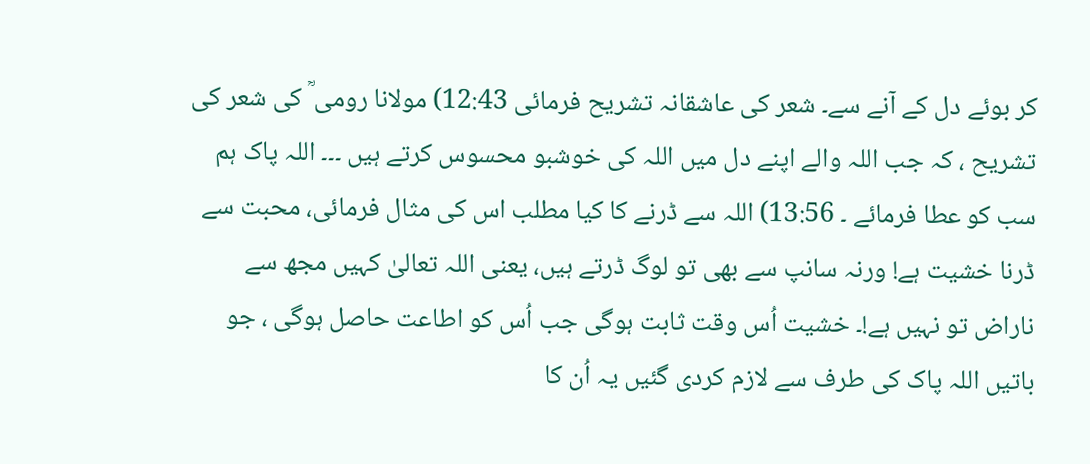کر بوئے دل کے آنے سے۔ شعر کی عاشقانہ تشریح فرمائی 12:43) مولانا رومی ؒ کی شعر کی تشریح ، کہ جب اللہ والے اپنے دل میں اللہ کی خوشبو محسوس کرتے ہیں ۔۔۔ اللہ پاک ہم سب کو عطا فرمائے ۔ 13:56) اللہ سے ڈرنے کا کیا مطلب اس کی مثال فرمائی، محبت سے ڈرنا خشیت ہے! ورنہ سانپ سے بھی تو لوگ ڈرتے ہیں، یعنی اللہ تعالیٰ کہیں مجھ سے ناراض تو نہیں ہے!۔ خشیت اُس وقت ثابت ہوگی جب اُس کو اطاعت حاصل ہوگی ، جو باتیں اللہ پاک کی طرف سے لازم کردی گئیں یہ اُن کا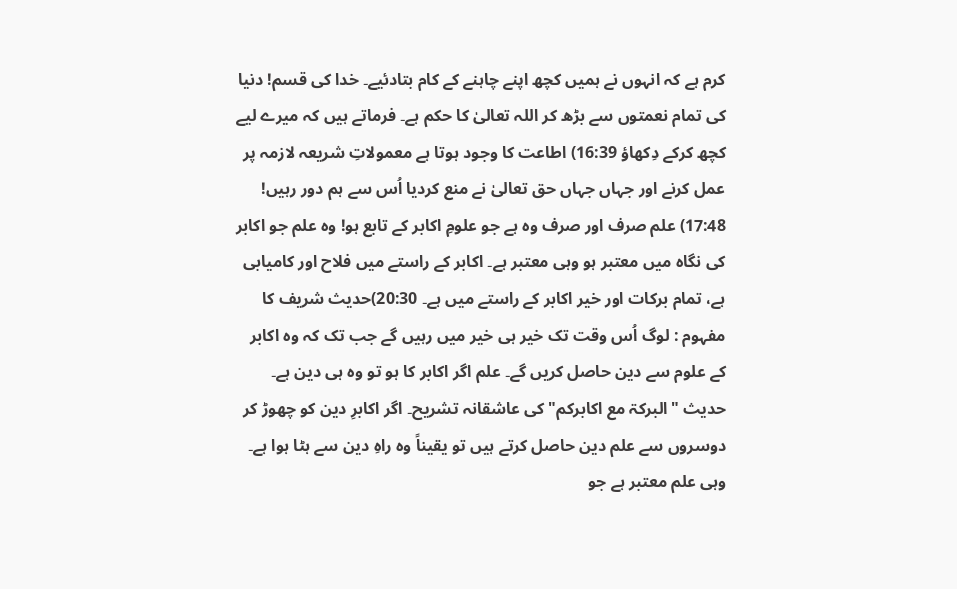کرم ہے کہ انہوں نے ہمیں کچھ اپنے چاہنے کے کام بتادئیے۔ خدا کی قسم! دنیا کی تمام نعمتوں سے بڑھ کر اللہ تعالیٰ کا حکم ہے۔ فرماتے ہیں کہ میرے لیے کچھ کرکے دِکھاؤ 16:39) اطاعت کا وجود ہوتا ہے معمولاتِ شریعہ لازمہ پر عمل کرنے اور جہاں جہاں حق تعالیٰ نے منع کردیا اُس سے ہم دور رہیں! 17:48) علم صرف اور صرف وہ ہے جو علومِ اکابر کے تابع ہو! وہ علم جو اکابر کی نگاہ میں معتبر ہو وہی معتبر ہے۔ اکابر کے راستے میں فلاح اور کامیابی ہے، تمام برکات اور خیر اکابر کے راستے میں ہے۔ 20:30)حدیث شریف کا مفہوم : لوگ اُس وقت تک خیر ہی خیر میں رہیں گے جب تک کہ وہ اکابر کے علوم سے دین حاصل کریں گے۔ علم اگر اکابر کا ہو تو وہ ہی دین ہے۔ حدیث "البرکۃ مع اکابرکم" کی عاشقانہ تشریح۔ اگر اکابرِ دین کو چھوڑ کر دوسروں سے علم دین حاصل کرتے ہیں تو یقیناً وہ راہِ دین سے ہٹا ہوا ہے۔ وہی علم معتبر ہے جو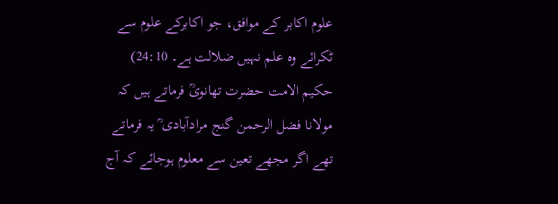علوم اکابر کے موافق، جو اکابرکے علوم سے ٹکرائے وہ علم نہیں ضلالت ہے۔ 24:10) حکیم الامت حضرت تھانویؒ فرماتے ہیں کہ مولانا فضل الرحمن گنج مرادآبادی ؒ یہ فرماتے تھے اگر مجھے تعین سے معلوم ہوجائے کہ آج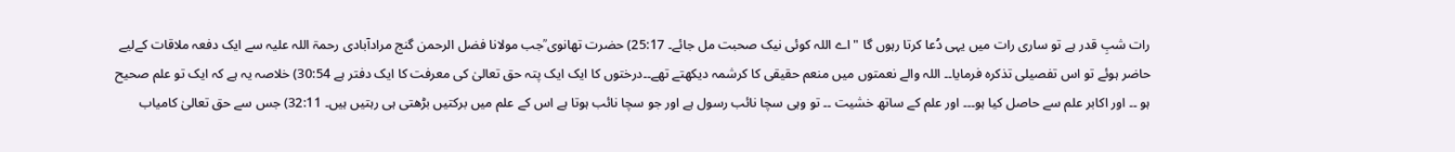رات شبِ قدر ہے تو ساری رات میں یہی دُعا کرتا رہوں گا "اے اللہ کوئی نیک صحبت مل جائے۔ 25:17) حضرت تھانوی ؒجب مولانا فضل الرحمن گنج مرادآبادی رحمۃ اللہ علیہ سے ایک دفعہ ملاقات کےلیے حاضر ہوئے تو اس تفصیلی تذکرہ فرمایا۔۔ اللہ والے نعمتوں میں منعم حقیقی کا کرشمہ دیکھتے تھے۔۔درختوں کا ایک ایک پتہ حق تعالیٰ کی معرفت کا ایک دفتر ہے 30:54) خلاصہ یہ ہے کہ ایک تو علم صحیح ہو ۔۔ اور اکابر علم سے حاصل کیا ہو۔۔۔ اور علم کے ساتھ خشیت ۔۔ تو وہی سچا نائب رسول ہے اور جو سچا نائب ہوتا ہے اس کے علم میں برکتیں بڑھتی ہی رہتیں ہیں۔ 32:11) جس سے حق تعالیٰ کامیاب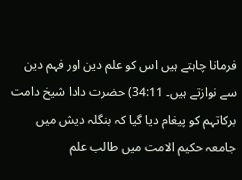فرمانا چاہتے ہیں اس کو علم دین اور فہم دین سے نوازتے ہیں۔ 34:11) حضرت دادا شیخ دامت برکاتہم کو پیغام دیا گیا کہ بنگلہ دیش میں جامعہ حکیم الامت میں طالب علم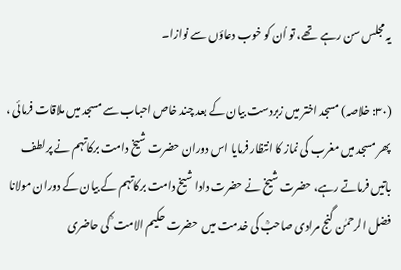یہ مجلس سن رہے  تھے، تو اُن کو خوب دعاؤں سے نوازا۔

(۳۰: خلاصہ) مسجد اختر میں زبردست بیان کے بعد چند خاص احباب سے مسجد میں ملاقات فرمائی ، پھر مسجد میں مغرب کی نماز کا انتظار فرمایا اس دوران حضرت شیخ دامت برکاتہم نے پرلطف باتیں فرماتے رہے، حضرت شیخ نے حضرت دادا شیخ دامت برکاتہم کے بیان کے دوران مولانا فضل الرحمٰن گنج مرادی صاحبؒ کی خدمت میں  حضرت حکیم الامت ؒ کی حاضری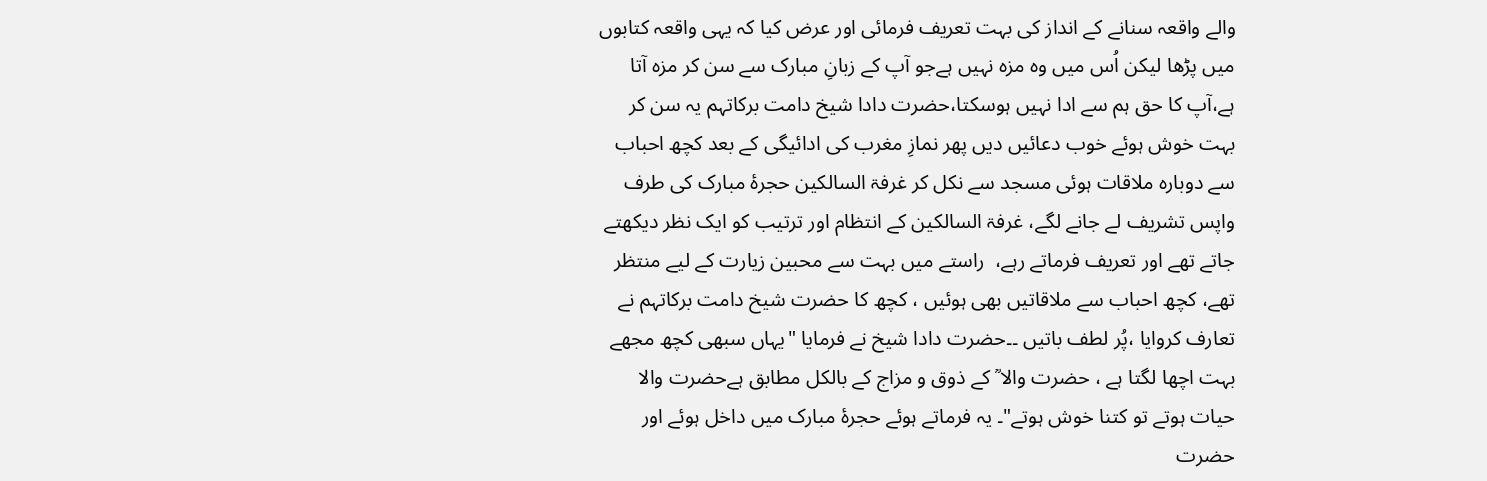والے واقعہ سنانے کے انداز کی بہت تعریف فرمائی اور عرض کیا کہ یہی واقعہ کتابوں میں پڑھا لیکن اُس میں وہ مزہ نہیں ہےجو آپ کے زبانِ مبارک سے سن کر مزہ آتا ہے،آپ کا حق ہم سے ادا نہیں ہوسکتا،حضرت دادا شیخ دامت برکاتہم یہ سن کر بہت خوش ہوئے خوب دعائیں دیں پھر نمازِ مغرب کی ادائیگی کے بعد کچھ احباب سے دوبارہ ملاقات ہوئی مسجد سے نکل کر غرفۃ السالکین حجرۂ مبارک کی طرف واپس تشریف لے جانے لگے، غرفۃ السالکین کے انتظام اور ترتیب کو ایک نظر دیکھتے جاتے تھے اور تعریف فرماتے رہے،  راستے میں بہت سے محبین زیارت کے لیے منتظر تھے، کچھ احباب سے ملاقاتیں بھی ہوئیں ، کچھ کا حضرت شیخ دامت برکاتہم نے تعارف کروایا ،پُر لطف باتیں ۔۔حضرت دادا شیخ نے فرمایا "یہاں سبھی کچھ مجھے بہت اچھا لگتا ہے ، حضرت والا ؒ کے ذوق و مزاج کے بالکل مطابق ہےحضرت والا حیات ہوتے تو کتنا خوش ہوتے"۔ یہ فرماتے ہوئے حجرۂ مبارک میں داخل ہوئے اور حضرت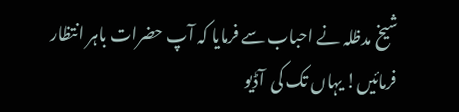شیخ مدظلہ نے احباب سے فرمایا کہ آپ حضرات باہر انتظار فرمائیں! یہاں تک کی  آڈیو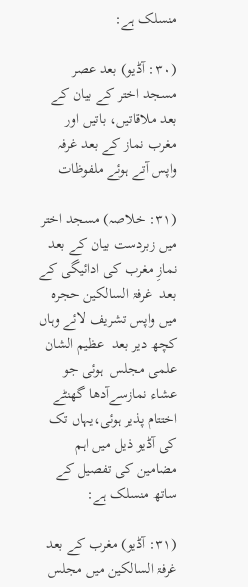منسلک ہے:

(۳۰: آڈیو) بعد عصر مسجد اختر کے بیان کے بعد ملاقاتیں، باتیں اور  مغرب نماز کے بعد غرفہ واپس آتے ہوئے ملفوظات

(۳۱: خلاصہ) مسجد اختر میں زبردست بیان کے بعد نمازِ مغرب کی ادائیگی کے بعد  غرفۃ السالکین حجرہ میں واپس تشریف لائے وہاں کچھ دیر بعد  عظیم الشان علمی مجلس  ہوئی جو عشاء نمازسےآدھا گھنٹے  اختتام پذیر ہوئی،یہاں تک کی آڈیو ذیل میں اہم مضامین کی تفصیل کے ساتھ منسلک ہے:

(۳۱: آڈیو) مغرب کے بعد غرفۃ السالکین میں مجلس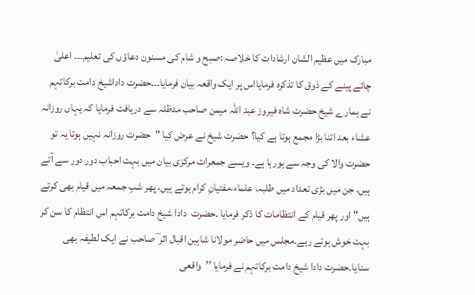مبارک میں عظیم الشان ارشادات کا خلاصہ :صبح و شام کی مسنون دعاؤں کی تعلیم۔۔۔ اعلیٰ چائے پینے کے ذوق کا تذکرہ فرمایااس پر ایک واقعہ بیان فرمایا۔۔۔حضرت داداشیخ دامت برکاتہم نے ہمارے شیخ حضرت شاہ فیروز عبد اللہ میمن صاحب مدظلہ سے دریافت فرمایا کہ یہاں روزانہ عشاء بعد اتنا بڑا مجمع ہوتا ہے کیا؟ حضرت شیخ نے عرض کیا "حضرت روزانہ نہیں ہوتا یہ تو حضرت والا کی وجہ سے ہورہا ہے۔ ویسے جمعرات مرکزی بیان میں بہت احباب دور دور سے آتے ہیں، جن میں بڑی تعداد میں طلبہ، علماء،مفتیانِ کرام ہوتے ہیں، پھر شبِ جمعہ میں قیام بھی کرتے ہیں" اور پھر قیام کے انتظامات کا ذکر فرمایا ۔حضرت  دادا شیخ دامت برکاتہم اس انتظام کا سن کر بہت خوش ہوتے رہے۔مجلس میں حاضر مولانا شاہین اقبال اثر ؔ صاحب نے ایک لطیفہ بھی سنایا۔حضرت دادا شیخ دامت برکاتہم نے فرمایا ’’واقعی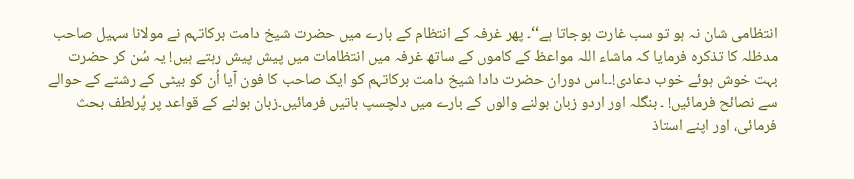انتظامی شان نہ ہو تو سب غارت ہوجاتا ہے‘‘۔ پھر غرفہ کے انتظام کے بارے میں حضرت شیخ دامت برکاتہم نے مولانا سہیل صاحب مدظلہ کا تذکرہ فرمایا کہ ماشاء اللہ مواعظ کے کاموں کے ساتھ غرفہ میں انتظامات میں پیش پیش رہتے ہیں! یہ سُن کر حضرت بہت خوش ہوئے خوب دعادی!۔۔اس دوران حضرت دادا شیخ دامت برکاتہم کو ایک صاحب کا فون آیا اُن کو بیٹی کے رشتے کے حوالے سے نصائح فرمائیں! ۔ بنگلہ اور اردو زبان بولنے والوں کے بارے میں دلچسپ باتیں فرمائیں۔زبان بولنے کے قواعد پر پُرلطف بحث فرمائی، اور اپنے استاذ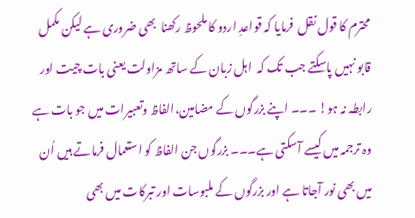محترم کا قول نقل  فرمایا کہ قواعدِ اردو کا ملحوظ رکھنا  بھی ضروری ہے لیکن مکمل قابو نہیں پاسکتے جب تک کہ  اہل زبان کے ساتھ مزاولت یعنی بات چیت اور رابطہ نہ ہو! ۔۔۔ اپنے بزرگوں کے مضامین،الفاظ وتعبیرات میں جو بات ہے وہ ترجمہ میں کیسے آسکتی ہے۔۔۔ بزرگوں جن الفاظ کو استعمال فرماتے ہیں اُن میں بھی نور آجاتا ہے اور بزرگوں کے ملبوسات اور تبرکات میں بھی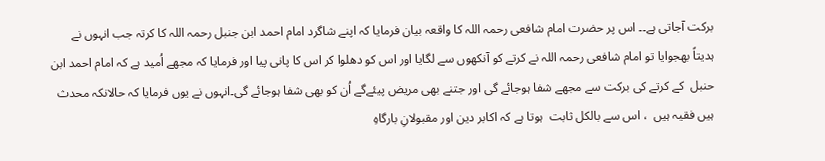برکت آجاتی ہے۔۔ اس پر حضرت امام شافعی رحمہ اللہ کا واقعہ بیان فرمایا کہ اپنے شاگرد امام احمد ابن جنبل رحمہ اللہ کا کرتہ جب انہوں نے ہدیتاً بھجوایا تو امام شافعی رحمہ اللہ نے کرتے کو آنکھوں سے لگایا اور اس کو دھلوا کر اس کا پانی پیا اور فرمایا کہ مجھے اُمید ہے کہ امام احمد ابن حنبل  کے کرتے کی برکت سے مجھے شفا ہوجائے گی اور جتنے بھی مریض پیئےگے اُن کو بھی شفا ہوجائے گی۔انہوں نے یوں فرمایا کہ حالانکہ محدث ہیں فقیہ ہیں  ، اس سے بالکل ثابت  ہوتا ہے کہ اکابر دین اور مقبولانِ بارگاہِ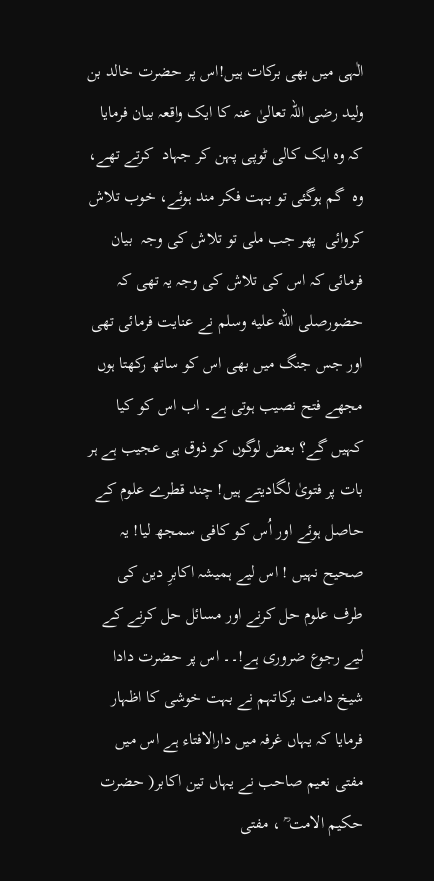الٰہی میں بھی برکات ہیں!اس پر حضرت خالد بن ولید رضی اللہ تعالیٰ عنہ کا ایک واقعہ بیان فرمایا کہ وہ ایک کالی ٹوپی پہن کر جہاد  کرتے تھے، وہ  گم ہوگئی تو بہت فکر مند ہوئے، خوب تلاش کروائی  پھر جب ملی تو تلاش کی وجہ  بیان فرمائی کہ اس کی تلاش کی وجہ یہ تھی کہ حضورصلى الله عليه وسلم نے عنایت فرمائی تھی اور جس جنگ میں بھی اس کو ساتھ رکھتا ہوں مجھے فتح نصیب ہوتی ہے۔ اب اس کو کیا کہیں گے؟ بعض لوگوں کو ذوق ہی عجیب ہے ہر بات پر فتویٰ لگادیتے ہیں! چند قطرے علوم کے حاصل ہوئے اور اُس کو کافی سمجھ لیا! یہ صحیح نہیں ! اس لیے ہمیشہ اکابرِ دین کی طرف علوم حل کرنے اور مسائل حل کرنے کے لیے رجوع ضروری ہے!۔۔ اس پر حضرت دادا شیخ دامت برکاتہم نے بہت خوشی کا اظہار فرمایا کہ یہاں غرفہ میں دارالافتاء ہے اس میں مفتی نعیم صاحب نے یہاں تین اکابر( حضرت حکیم الامت ؒ ، مفتی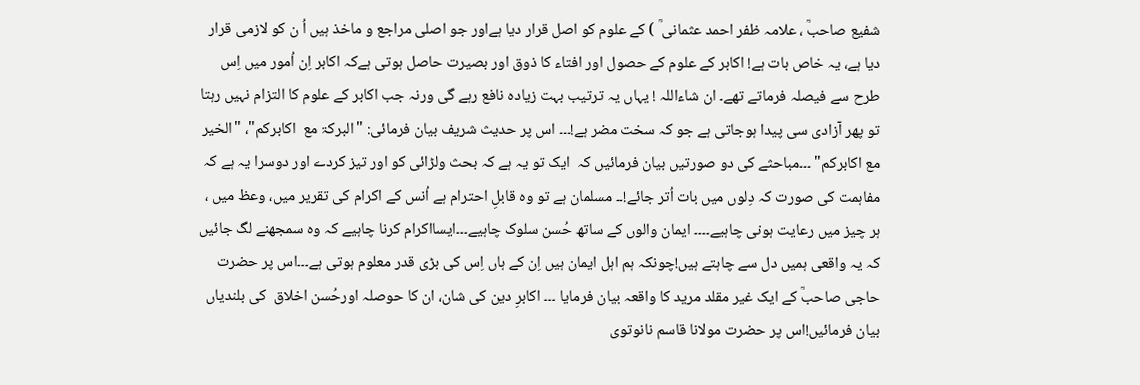شفیع صاحبؒ ، علامہ ظفر احمد عثمانی ؒ ) کے علوم کو اصل قرار دیا ہےاور جو اصلی مراجع و ماخذ ہیں اُ ن کو لازمی قرار دیا ہے، یہ خاص بات ہے! اکابر کے علوم کے حصول اور افتاء کا ذوق اور بصیرت حاصل ہوتی ہےکہ اکابر اِن اُمور میں اِس طرح سے فیصلہ فرماتے تھے۔ ان شاءاللہ ! یہاں یہ ترتیب بہت زیادہ نافع رہے گی ورنہ جب اکابر کے علوم کا التزام نہیں رہتا تو پھر آزادی سی پیدا ہوجاتی ہے جو کہ سخت مضر ہے!۔۔۔ اس پر حدیث شریف بیان فرمائی: "البرکۃ مع  اکابرکم"، "الخیر مع اکابرکم" ۔۔۔مباحثے کی دو صورتیں بیان فرمائیں کہ  ایک تو یہ ہے کہ بحث ولڑائی کو اور تیز کردے اور دوسرا یہ ہے کہ مفاہمت کی صورت کہ دِلوں میں بات اُتر جائے!۔۔ مسلمان ہے تو وہ قابلِ احترام ہے اُنس کے اکرام کی تقریر میں، وعظ میں ،  ہر چیز میں رعایت ہونی چاہیے۔۔۔۔ ایمان والوں کے ساتھ حُسن سلوک چاہیے۔۔۔ایسااکرام کرنا چاہیے کہ وہ سمجھنے لگ جائیں کہ یہ واقعی ہمیں دل سے چاہتے ہیں!چونکہ ہم اہل ایمان ہیں اِن کے ہاں اِس کی بڑی قدر معلوم ہوتی ہے۔۔۔اس پر حضرت حاجی صاحبؒ کے ایک غیر مقلد مرید کا واقعہ بیان فرمایا ۔۔۔ اکابرِ دین کی شان، ان کا حوصلہ اورحُسن اخلاق  کی بلندیاں بیان فرمائیں!اس پر حضرت مولانا قاسم نانوتوی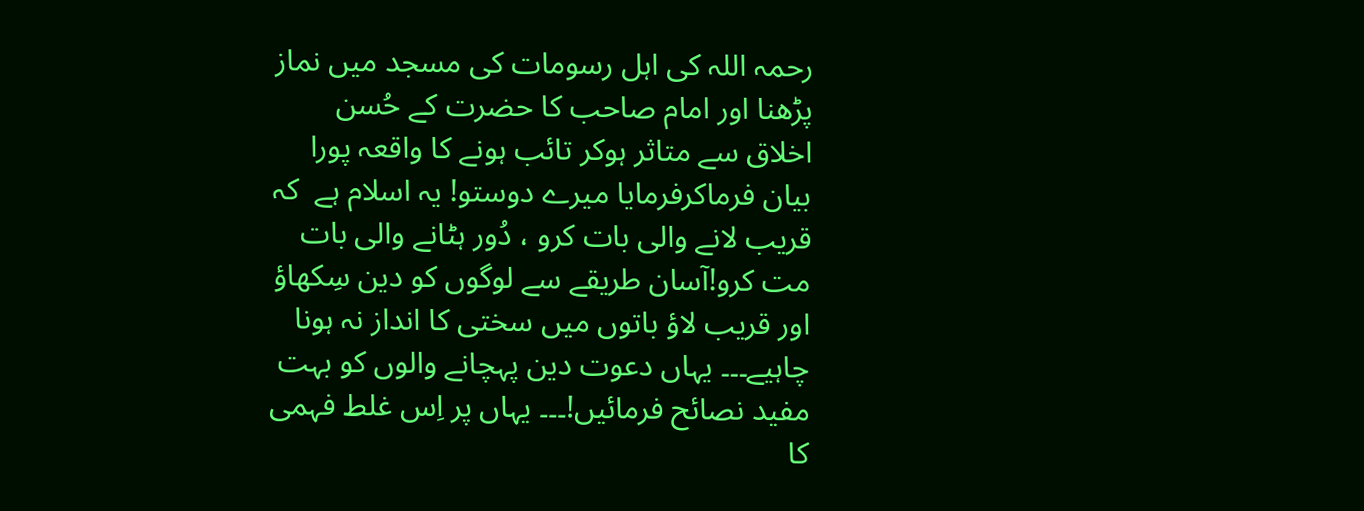رحمہ اللہ کی اہل رسومات کی مسجد میں نماز پڑھنا اور امام صاحب کا حضرت کے حُسن اخلاق سے متاثر ہوکر تائب ہونے کا واقعہ پورا بیان فرماکرفرمایا میرے دوستو! یہ اسلام ہے  کہ قریب لانے والی بات کرو ، دُور ہٹانے والی بات مت کرو!آسان طریقے سے لوگوں کو دین سِکھاؤ اور قریب لاؤ باتوں میں سختی کا انداز نہ ہونا چاہیے۔۔۔ یہاں دعوت دین پہچانے والوں کو بہت مفید نصائح فرمائیں!۔۔۔ یہاں پر اِس غلط فہمی کا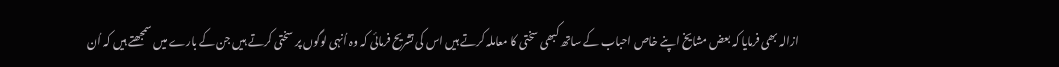ازالہ بھی فرمایا کہ بعض مشایخ اپنے خاص احباب کے ساتھ کبھی سختی کا معاملہ کرتے ہیں اس کی تشریح فرمائی کہ وہ اُنہی لوگوں پر سختی کرتے ہیں جن کے بارے میں سمجھتے ہیں کہ اُن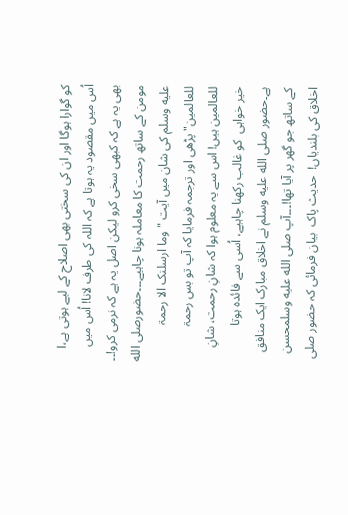کو گوارا ہوگا اور ان کی سختی بھی اصلاح کے لیے ہوتی ہے،ا اُس میں مقصود یہ ہوتا ہے کہ اللہ کی طرف لانا! اُس میں بھی یہ ہے کہ کبھی سخی کرو لیکن اصل یہ ہے کہ نرمی کرو!۔۔ مومن کے ساتھ رحمت کا معاملہ ہونا چاہیے۔۔۔حضورصلى الله عليه وسلم کی شان میں آیت "وما ارسلنک الا رحمۃ للعالمین" پڑھی اور ترجمہ فرمایا کہ آپ تو بس رحمۃ للعالمین ہیں! اس سے یہ معلوم ہوا کہ شانِ رحمت، شانِ خیر خواہی  کو غالب رکھنا چاہیے، اُسی سے فائدہ ہوتا ہے۔حضور صلى الله عليه وسلم نے اخلاق مبارک ایک منافق کے ساتھ جو گھر پر آیا تھا!۔۔۔آپ صلى الله عليه وسلمحسن اخلاق کی بلندیاں!  حدیث پاک  بیان فرمائی کہ حضور صلى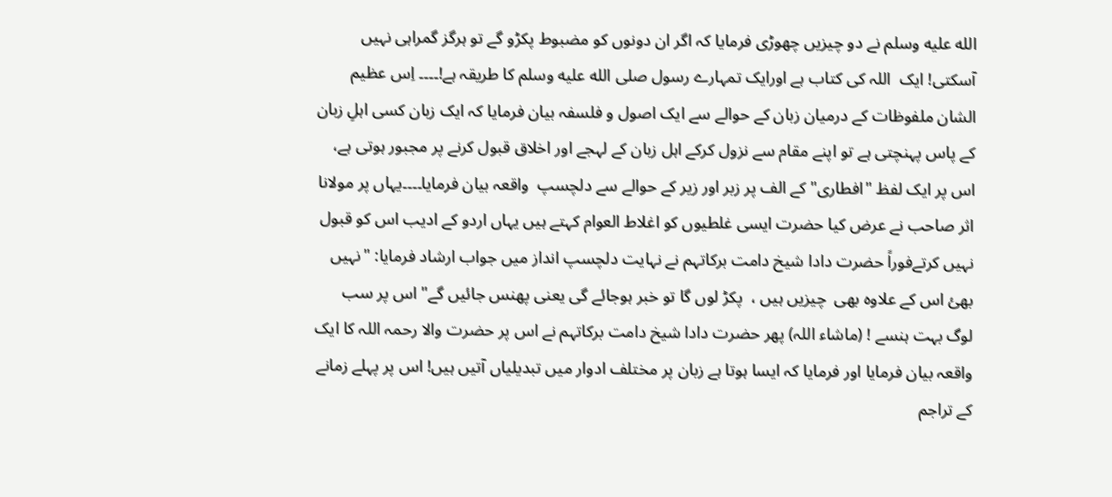الله عليه وسلم نے دو چیزیں چھوڑی فرمایا کہ اگر ان دونوں کو مضبوط پکڑو گے تو ہرگز گمراہی نہیں آسکتی! ایک  اللہ کی کتاب ہے اورایک تمہارے رسول صلى الله عليه وسلم کا طریقہ ہے!۔۔۔۔ اِس عظیم الشان ملفوظات کے درمیان زبان کے حوالے سے ایک اصول و فلسفہ بیان فرمایا کہ ایک زبان کسی اہلِ زبان کے پاس پہنچتی ہے تو اپنے مقام سے نزول کرکے اہل زبان کے لہجے اور اخلاق قبول کرنے پر مجبور ہوتی ہے، اس پر ایک لفظ "افطاری" کے الف پر زبر اور زیر کے حوالے سے دلچسپ  واقعہ بیان فرمایا۔۔۔۔یہاں پر مولانا اثر صاحب نے عرض کیا حضرت ایسی غلطیوں کو اغلاط العوام کہتے ہیں یہاں اردو کے ادیب اس کو قبول نہیں کرتےفوراً حضرت دادا شیخ دامت برکاتہم نے نہایت دلچسپ انداز میں جواب ارشاد فرمایا: "نہیں بھئ اس کے علاوہ بھی  چیزیں ہیں ،  پکڑ لوں گا تو خبر ہوجائے گی یعنی پھنس جائیں گے" اس پر سب لوگ بہت ہنسے ! (ماشاء اللہ) پھر حضرت دادا شیخ دامت برکاتہم نے اس پر حضرت والا رحمہ اللہ کا ایک واقعہ بیان فرمایا اور فرمایا کہ ایسا ہوتا ہے زبان پر مختلف ادوار میں تبدیلیاں آتیں ہیں! اس پر پہلے زمانے کے تراجم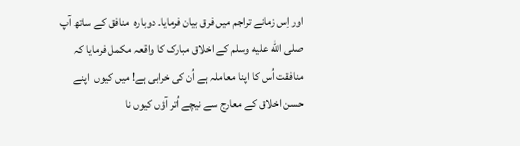اور اِس زمانے تراجم میں فرق بیان فرمایا۔ دوبارہ  منافق کے ساتھ آپ صلى الله عليه وسلم کے اخلاق مبارک کا واقعہ مکمل فرمایا کہ منافقت اُس کا اپنا معاملہ ہے اُن کی خرابی ہے! میں کیوں  اپنے حسن اخلاق کے معارج سے نیچے اُتر آؤں کیوں نا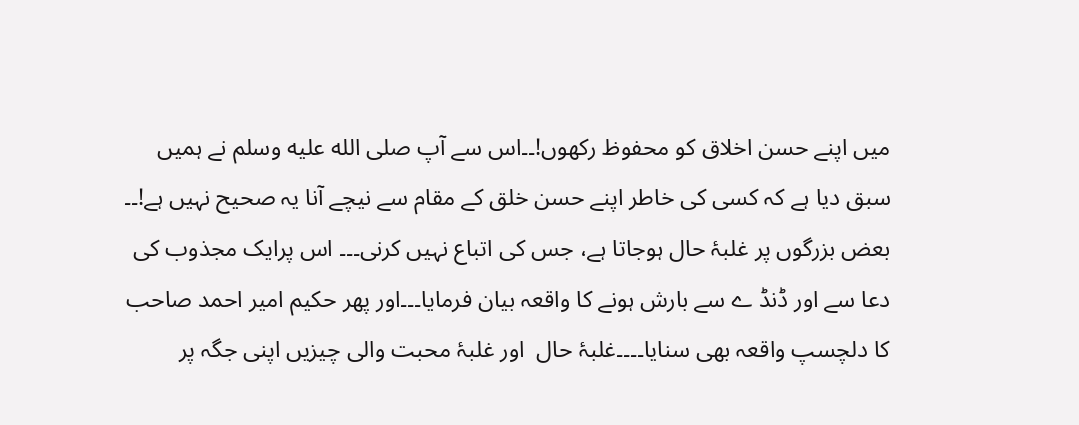میں اپنے حسن اخلاق کو محفوظ رکھوں!۔۔اس سے آپ صلى الله عليه وسلم نے ہمیں سبق دیا ہے کہ کسی کی خاطر اپنے حسن خلق کے مقام سے نیچے آنا یہ صحیح نہیں ہے!۔۔ بعض بزرگوں پر غلبۂ حال ہوجاتا ہے، جس کی اتباع نہیں کرنی۔۔۔ اس پرایک مجذوب کی دعا سے اور ڈنڈ ے سے بارش ہونے کا واقعہ بیان فرمایا۔۔۔اور پھر حکیم امیر احمد صاحب کا دلچسپ واقعہ بھی سنایا۔۔۔۔غلبۂ حال  اور غلبۂ محبت والی چیزیں اپنی جگہ پر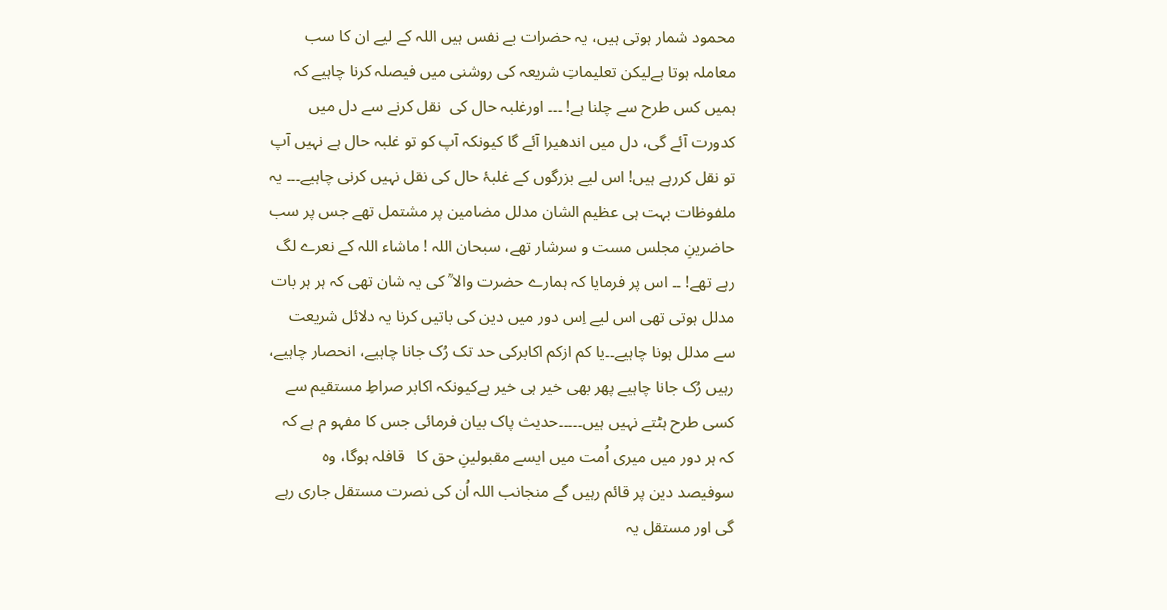محمود شمار ہوتی ہیں، یہ حضرات بے نفس ہیں اللہ کے لیے ان کا سب معاملہ ہوتا ہےلیکن تعلیماتِ شریعہ کی روشنی میں فیصلہ کرنا چاہیے کہ ہمیں کس طرح سے چلنا ہے! ۔۔۔ اورغلبہ حال کی  نقل کرنے سے دل میں کدورت آئے گی، دل میں اندھیرا آئے گا کیونکہ آپ کو تو غلبہ حال ہے نہیں آپ تو نقل کررہے ہیں! اس لیے بزرگوں کے غلبۂ حال کی نقل نہیں کرنی چاہیے۔۔۔ یہ ملفوظات بہت ہی عظیم الشان مدلل مضامین پر مشتمل تھے جس پر سب حاضرینِ مجلس مست و سرشار تھے، سبحان اللہ ! ماشاء اللہ کے نعرے لگ رہے تھے! ۔۔ اس پر فرمایا کہ ہمارے حضرت والا ؒ کی یہ شان تھی کہ ہر ہر بات مدلل ہوتی تھی اس لیے اِس دور میں دین کی باتیں کرنا یہ دلائل شریعت سے مدلل ہونا چاہیے۔۔یا کم ازکم اکابرکی حد تک رُک جانا چاہیے، انحصار چاہیے، رہیں رُک جانا چاہیے پھر بھی خیر ہی خیر ہےکیونکہ اکابر صراطِ مستقیم سے کسی طرح ہٹتے نہیں ہیں۔۔۔۔۔حدیث پاک بیان فرمائی جس کا مفہو م ہے کہ کہ ہر دور میں میری اُمت میں ایسے مقبولینِ حق کا   قافلہ ہوگا، وہ سوفیصد دین پر قائم رہیں گے منجانب اللہ اُن کی نصرت مستقل جاری رہے گی اور مستقل یہ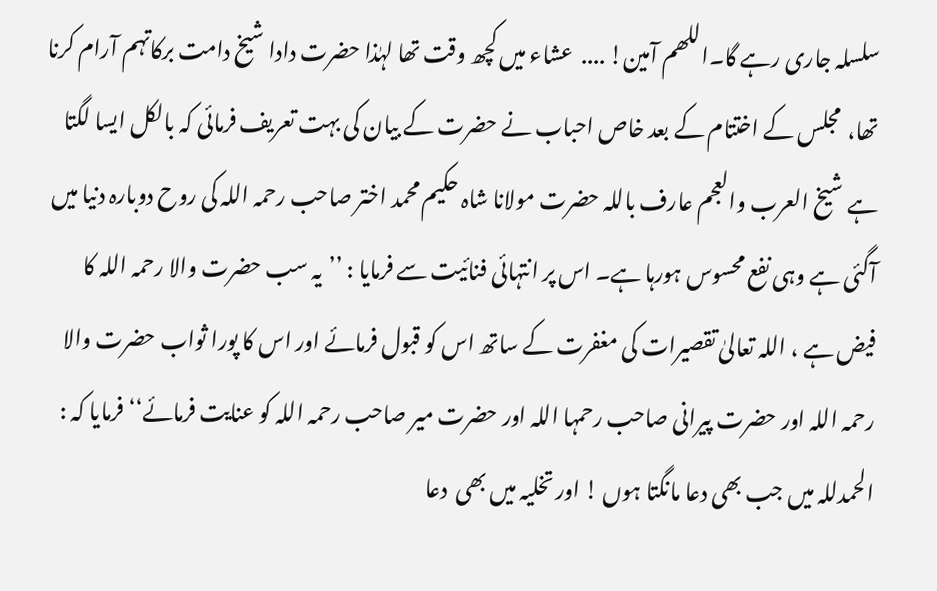سلسلہ جاری رہے گا۔اللھم آمین! ....  عشاء میں کچھ وقت تھا لہٰذا حضرت دادا شیخ دامت برکاتہم آرام کرنا تھا،  مجلس کے اختتام کے بعد خاص احباب نے حضرت کے بیان کی بہت تعریف فرمائی کہ بالکل ایسا لگتا ہے شیخ العرب والعجم عارف باللہ حضرت مولانا شاہ حکیم محمد اختر صاحب رحمہ اللہ کی روح دوبارہ دنیا میں آگئی ہے وہی نفع محسوس ہورہا ہے۔ اس پر انتہائی فنائیت سے فرمایا : ’’یہ سب حضرت والا رحمہ اللہ کا فیض ہے ، اللہ تعالیٰ تقصیرات کی مغفرت کے ساتھ اس کو قبول فرمائے اور اس کا پورا ثواب حضرت والا رحمہ اللہ اور حضرت پیرانی صاحب رحمہا اللہ اور حضرت میر صاحب رحمہ اللہ کو عنایت فرمائے‘‘ فرمایا کہ : الحمدللہ میں جب بھی دعا مانگتا ہوں ! اور تخلیہ میں بھی  دعا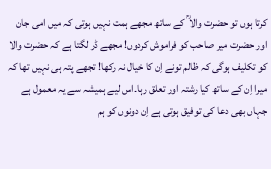کرتا ہوں تو حضرت والا ؒ کے ساتھ مجھے ہمت نہیں ہوتی کہ میں امی جان اور حضرت میر صاحب کو فراموش کردوں! مجھے ڈر لگتا ہے کہ حضرت والا کو تکلیف ہوگی کہ ظالم تونے اِن کا خیال نہ رکھا! تجھے پتہ ہی نہیں تھا کہ میرا اِن کے ساتھ کیا رشتہ اور تعلق رہا۔اس لیے ہمیشہ سے یہ معمول ہے جہاں بھی دعا کی توفیق ہوتی ہے اِن دونوں کو ہم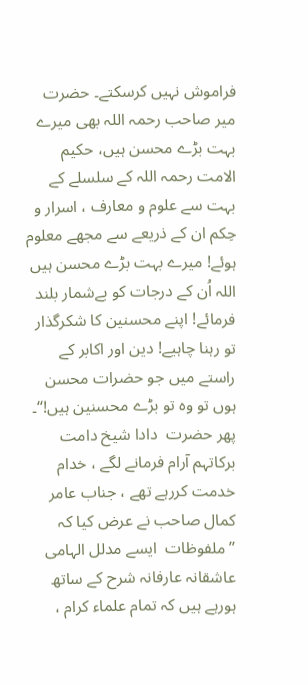فراموش نہیں کرسکتے۔ حضرت میر صاحب رحمہ اللہ بھی میرے بہت بڑے محسن ہیں، حکیم الامت رحمہ اللہ کے سلسلے کے بہت سے علوم و معارف ، اسرار و حِکم ان کے ذریعے سے مجھے معلوم ہوئے! میرے بہت بڑے محسن ہیں اللہ اُن کے درجات کو بےشمار بلند فرمائے! اپنے محسنین کا شکرگذار تو رہنا چاہیے! دین اور اکابر کے راستے میں جو حضرات محسن ہوں تو وہ تو بڑے محسنین ہیں!‘‘۔ پھر حضرت  دادا شیخ دامت برکاتہم آرام فرمانے لگے ، خدام خدمت کررہے تھے ، جناب عامر کمال صاحب نے عرض کیا کہ ’’ملفوظات  ایسے مدلل الہامی عاشقانہ عارفانہ شرح کے ساتھ  ہورہے ہیں کہ تمام علماء کرام ،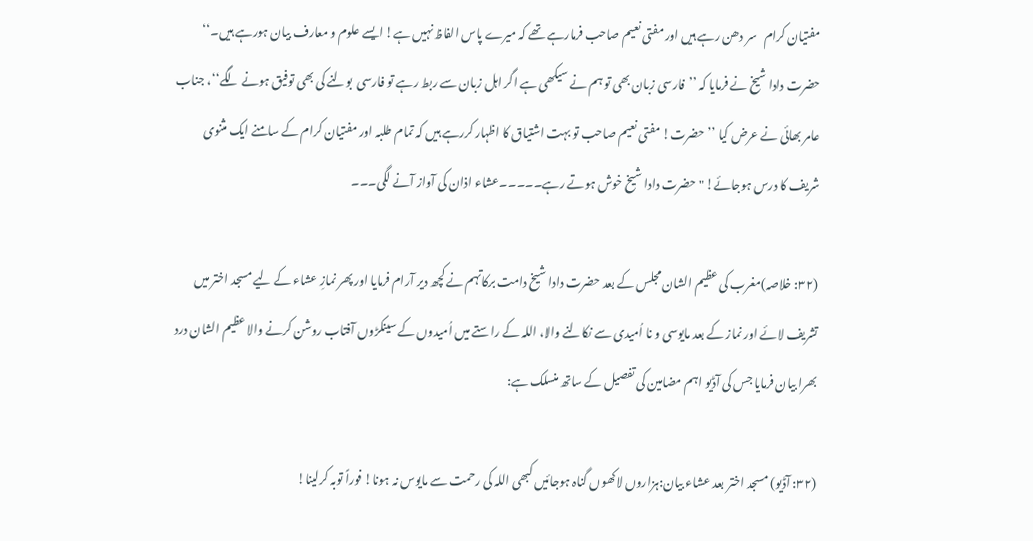مفتیان کرام   سر دھن رہے ہیں اور مفتی نعیم صاحب فرمارہے تھے کہ میرے پاس الفاظ نہیں ہے! ایسے علوم و معارف بیان ہورہے ہیں۔‘‘  حضرت دادا شیخ نے فرمایا کہ ’’فارسی زبان بھی تو ہم نے سیکھی ہے اگر اہل زبان سے ربط رہے تو فارسی  بولنے کی بھی توفیق ہونے لگے‘‘، جناب عامر بھائی نے عرض کیا ’’حضرت! مفتی نعیم صاحب تو بہت اشتیاق کا اظہار کررہے ہیں کہ تمام طلبہ اور مفتیان کرام کے سامنے ایک مثنوی شریف کا درس ہوجائے! " حضرت دادا شیخ خوش ہوتے رہے۔۔۔۔۔عشاء اذان کی آواز آنے لگی۔۔۔

(۳۲: خلاصہ)مغرب کی عظیم الشان مجلس کے بعد حضرت دادا شیخ دامت برکاتہم نے کچھ دیر آرام فرمایا اور پھر نمازِ عشاء کے لیے مسجد اختر میں تشریف لائے اور نماز کے بعد مایوسی و نا اُمیدی سے نکالنے والا، اللہ کے راستے میں اُمیدوں کے سینکڑوں آفتاب روشن کرنے والا عظیم الشان درد بھرا بیان فرمایا جس کی آڈیو اہم مضامین کی تفصیل کے ساتھ منسلک ہے:

(۳۲: آڈیو) مسجد اختر بعد عشاء بیان:ہزاروں لاکھوں گناہ ہوجائیں کبھی اللہ کی رحمت سے مایوس نہ ہونا! فوراً توبہ کرلینا!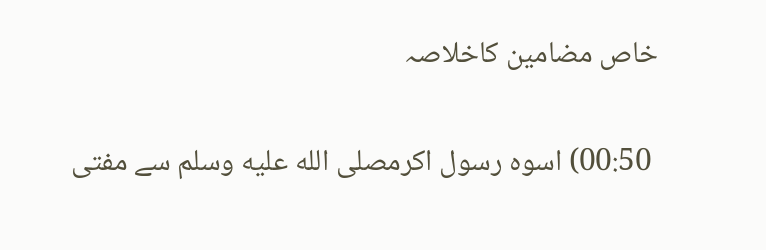خاص مضامین کاخلاصہ

 00:50) اسوہ رسول اکرمصلى الله عليه وسلم سے مفتی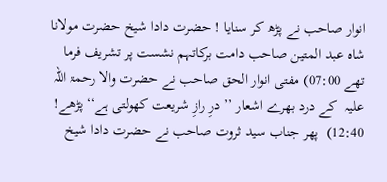انوار صاحب نے پڑھ کر سنایا ! حضرت دادا شیخ حضرت مولانا شاہ عبد المتین صاحب دامت برکاتہم نشست پر تشریف فرما تھے 07:00) مفتی انوار الحق صاحب نے حضرت والا رحمۃ اللہ علیہ  کے درد بھرے اشعار ’’ درِ رازِ شریعت کھولتی ہے‘‘ پڑھے! 12:40)  پھر جناب سید ثروت صاحب نے حضرت دادا شیخ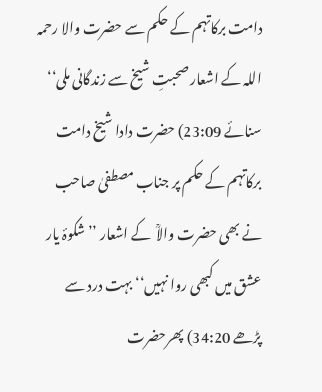دامت برکاتہم کے حکم سے حضرت والا رحمہ اللہ کے اشعار صحبتِ شیخ سے زندگانی ملی‘‘ سنائے 23:09) حضرت دادا شیخ دامت برکاتہم کے حکم پر جناب مصطفیٰ صاحب نے بھی حضرت والاؒ  کے اشعار ’’ شکوۂ یار عشق میں کبھی روا نہیں‘‘ بہت درد سے پڑھے 34:20) پھرحضرت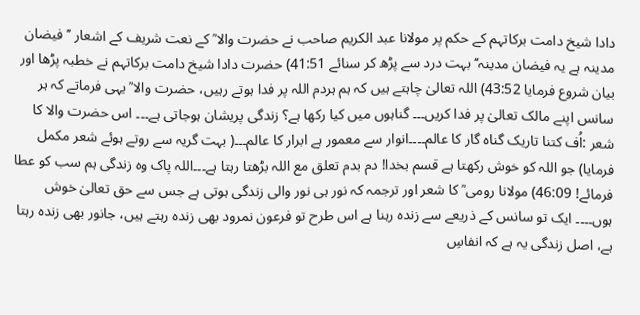دادا شیخ دامت برکاتہم کے حکم پر مولانا عبد الکریم صاحب نے حضرت والا ؒ کے نعت شریف کے اشعار ’’فیضان مدینہ ہے یہ فیضان مدینہ‘‘ بہت درد سے پڑھ کر سنائے 41:51) حضرت دادا شیخ دامت برکاتہم نے خطبہ پڑھا اور بیان شروع فرمایا 43:52) اللہ تعالیٰ چاہتے ہیں کہ ہم ہردم اللہ پر فدا ہوتے رہیں، حضرت والا ؒ یہی فرماتے کہ ہر سانس اپنے مالک تعالیٰ پر فدا کریں۔۔۔ گناہوں میں کیا رکھا ہے؟ زندگی پریشان ہوجاتی ہے۔۔۔ اس حضرت والا کا شعر :اُف کتنا تاریک گناہ گار کا عالم۔۔۔۔انوار سے معمور ہے ابرار کا عالم۔۔۔( بہت گریہ سے روتے ہوئے شعر مکمل فرمایا) جو اللہ کو خوش رکھتا ہے قسم بخدا! دم بدم تعلق مع اللہ بڑھتا رہتا ہے۔۔۔اللہ پاک وہ زندگی ہم سب کو عطا فرمائے! 46:09) مولانا رومی ؒ کا شعر اور ترجمہ کہ نور ہی نور والی زندگی ہوتی ہے جس سے حق تعالیٰ خوش ہوں۔۔۔۔ ایک تو سانس کے ذریعے سے زندہ رہنا ہے اس طرح تو فرعون نمرود بھی زندہ رہتے ہیں، جانور بھی زندہ رہتا ہے، اصل زندگی یہ ہے کہ انفاسِ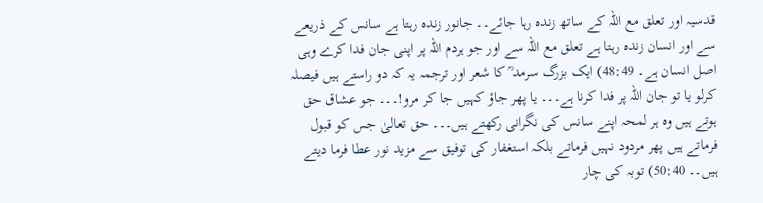قدسیہ اور تعلق مع اللہ کے ساتھ زندہ رہا جائے۔۔ جانور زندہ رہتا ہے سانس کے ذریعے سے اور انسان زندہ رہتا ہے تعلق مع اللہ سے اور جو ہردم اللہ پر اپنی جان فدا کرے وہی اصل انسان ہے۔ 48:49) ایک بزرگ سرمد ؒ کا شعر اور ترجمہ یہ کہ دو راستے ہیں فیصلہ کرلو یا تو جان اللہ پر فدا کرنا ہے۔۔۔ یا پھر جاؤ کہیں جا کر مرو!۔۔۔ جو عشاق حق ہوتے ہیں وہ ہر لمحہ اپنے سانس کی نگرانی رکھتے ہیں۔۔۔ حق تعالیٰ جس کو قبول فرماتے ہیں پھر مردود نہیں فرماتے بلکہ استغفار کی توفیق سے مزید نور عطا فرما دیتے ہیں۔۔ 50:40) توبہ کی چار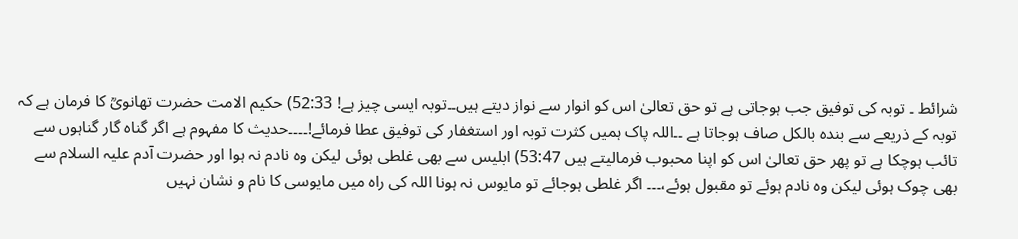شرائط ۔ توبہ کی توفیق جب ہوجاتی ہے تو حق تعالیٰ اس کو انوار سے نواز دیتے ہیں۔۔توبہ ایسی چیز ہے! 52:33) حکیم الامت حضرت تھانویؒ کا فرمان ہے کہ توبہ کے ذریعے سے بندہ بالکل صاف ہوجاتا ہے ۔۔اللہ پاک ہمیں کثرت توبہ اور استغفار کی توفیق عطا فرمائے!۔۔۔۔حدیث کا مفہوم ہے اگر گناہ گار گناہوں سے تائب ہوچکا ہے تو پھر حق تعالیٰ اس کو اپنا محبوب فرمالیتے ہیں 53:47) ابلیس سے بھی غلطی ہوئی لیکن وہ نادم نہ ہوا اور حضرت آدم علیہ السلام سے بھی چوک ہوئی لیکن وہ نادم ہوئے تو مقبول ہوئے،۔۔۔ اگر غلطی ہوجائے تو مایوس نہ ہونا اللہ کی راہ میں مایوسی کا نام و نشان نہیں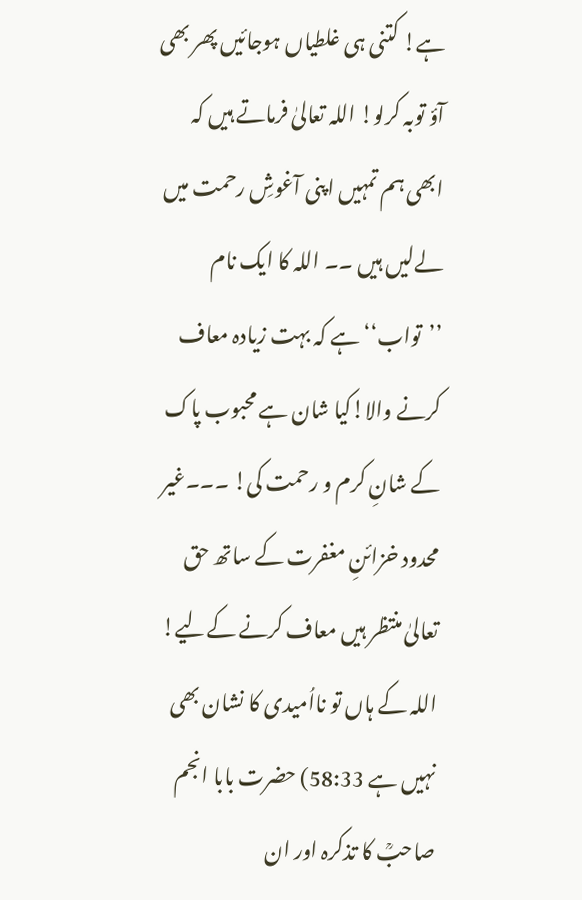ہے! کتنی ہی غلطیاں ہوجائیں پھر بھی آؤ توبہ کرلو! اللہ تعالیٰ فرماتے ہیں کہ  ابھی ہم تمہیں اپنی آغوشِ رحمت میں لےلیں ہیں ۔۔ اللہ کا ایک نام ’’تواب‘‘ ہے کہ بہت زیادہ معاف کرنے والا!کیا شان ہے محبوب پاک کے شانِ کرم و رحمت کی! ۔۔۔غیر محدود خزائنِ مغفرت کے ساتھ حق تعالیٰ منتظر ہیں معاف کرنے کےلیے! اللہ کے ہاں تو نااُمیدی کا نشان بھی نہیں ہے 58:33) حضرت بابا انجم صاحبؒ کا تذکرہ اور ان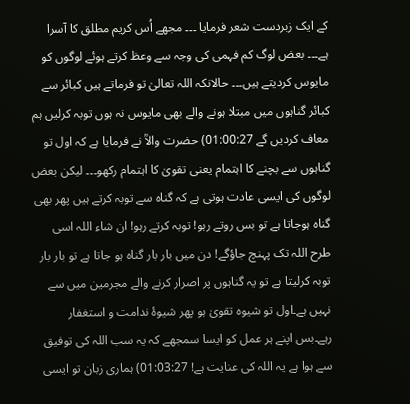کے ایک زبردست شعر فرمایا ۔۔۔ مجھے اُس کریم مطلق کا آسرا ہے۔۔۔ بعض لوگ کم فہمی کی وجہ سے وعظ کرتے ہوئے لوگوں کو مایوس کردیتے ہیں۔۔۔ حالانکہ اللہ تعالیٰ تو فرماتے ہیں کبائر سے کبائر گناہوں میں مبتلا ہونے والے بھی مایوس نہ ہوں توبہ کرلیں ہم معاف کردیں گے 01:00:27) حضرت والاؒ نے فرمایا ہے کہ اول تو گناہوں سے بچنے کا اہتمام یعنی تقویٰ کا اہتمام رکھو۔۔۔ لیکن بعض لوگوں کی ایسی عادت ہوتی ہے کہ گناہ سے توبہ کرتے ہیں پھر بھی گناہ ہوجاتا ہے تو بس روتے رہو! توبہ کرتے رہو! ان شاء اللہ اسی طرح اللہ تک پہنچ جاؤگے! دن میں بار بار گناہ ہو جاتا ہے تو بار بار توبہ کرلیتا ہے تو یہ گناہوں پر اصرار کرنے والے مجرمین میں سے نہیں ہے۔اول تو شیوہ تقویٰ ہو پھر شیوۂ ندامت و استغفار رہے۔بس اپنے ہر عمل کو ایسا سمجھے کہ یہ سب اللہ کی توفیق سے ہوا ہے یہ اللہ کی عنایت ہے! 01:03:27) ہماری زبان تو ایسی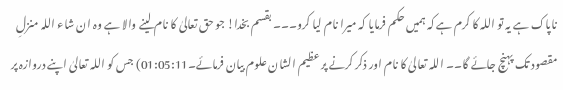ناپاک ہے یہ تو اللہ کا کرم ہے کہ ہمیں حکم فرمایا کہ میرا نام لیا کرو۔۔۔ بقسم بخدا! جو حق تعالیٰ کا نام لینے والا ہے وہ ان شاء اللہ منزلِ مقصود تک پہنچ جائے گا۔۔ اللہ تعالیٰ کا نام اور ذکر کرنے پر عظیم الشان علوم بیان فرمائے۔01:05:11) جس کو اللہ تعالیٰ اپنے دروازہ پر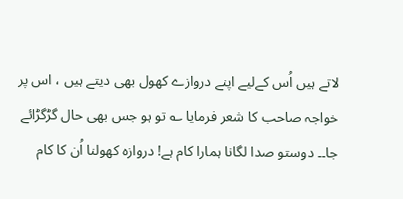لاتے ہیں اُس کےلیے اپنے دروازے کھول بھی دیتے ہیں ، اس پر خواجہ صاحب کا شعر فرمایا ؎ تو ہو جس بھی حال گڑگڑائے جا۔۔ دوستو صدا لگانا ہمارا کام ہے! دروازہ کھولنا اُن کا کام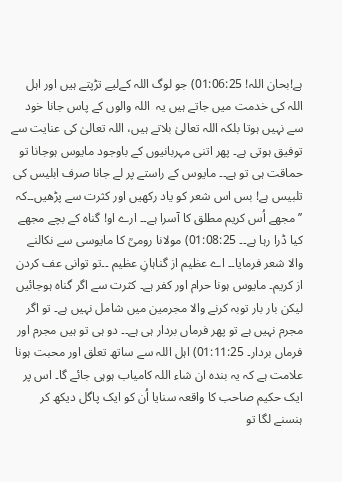ہے!بحان اللہ! 01:06:25) جو لوگ اللہ کےلیے تڑپتے ہیں اور اہل اللہ کی خدمت میں جاتے ہیں یہ  اللہ والوں کے پاس جانا خود سے نہیں ہوتا بلکہ اللہ تعالیٰ بلاتے ہیں، اللہ تعالیٰ کی عنایت سے توفیق ہوتی ہے۔ پھر اتنی مہربانیوں کے باوجود مایوس ہوجانا تو حماقت ہی تو ہے۔۔ مایوس کے راستے پر لے جانا صرف ابلیس کی تلبیس ہے! بس اس شعر کو یاد رکھیں اور کثرت سے پڑھیں۔۔کہ ’’ مجھے اُس کریم مطلق کا آسرا ہے۔۔ ارے او! گناہ کے بچے مجھے کیا ڈرا رہا ہے۔۔ 01:08:25) مولانا رومیؒ کا مایوسی سے نکالنے والا شعر فرمایا۔۔ اے عظیم از گناہانِ عظیم ۔۔تو توانی عف کردن از کریم۔ مایوس ہونا حرام اور کفر ہے۔ کثرت سے اگر گناہ ہوجائیں لیکن بار بار توبہ کرنے والا مجرمین میں شامل نہیں ہے۔ تو اگر مجرم نہیں ہے تو پھر فرماں بردار ہی ہے۔۔ دو ہی تو ہیں مجرم اور فرماں بردار۔ 01:11:25) اہل اللہ سے ساتھ تعلق اور محبت ہونا علامت ہے کہ یہ بندہ ان شاء اللہ کامیاب ہوہی جائے گا۔ اس پر ایک حکیم صاحب کا واقعہ سنایا اُن کو ایک پاگل دیکھ کر ہنسنے لگا تو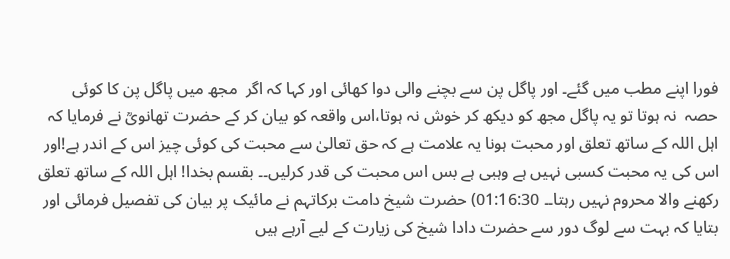فورا اپنے مطب میں گئے۔ اور پاگل پن سے بچنے والی دوا کھائی اور کہا کہ اگر  مجھ میں پاگل پن کا کوئی حصہ  نہ ہوتا تو یہ پاگل مجھ کو دیکھ کر خوش نہ ہوتا،اس واقعہ کو بیان کر کے حضرت تھانویؒ نے فرمایا کہ اہل اللہ کے ساتھ تعلق اور محبت ہونا یہ علامت ہے کہ حق تعالیٰ سے محبت کی کوئی چیز اس کے اندر ہے!اور اس کی یہ محبت کسبی نہیں ہے وہبی ہے بس اس محبت کی قدر کرلیں۔۔ بقسم بخدا! اہل اللہ کے ساتھ تعلق رکھنے والا محروم نہیں رہتا۔۔ 01:16:30) حضرت شیخ دامت برکاتہم نے مائیک پر بیان کی تفصیل فرمائی اور بتایا کہ بہت سے لوگ دور سے حضرت دادا شیخ کی زیارت کے لیے آرہے ہیں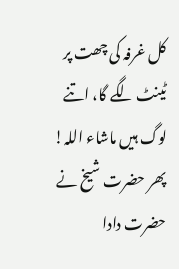کل غرفہ کی چھت پر ٹینٹ لگے گا، اتنے لوگ ہیں ماشاء اللہ! پھر حضرت شیخ نے حضرت دادا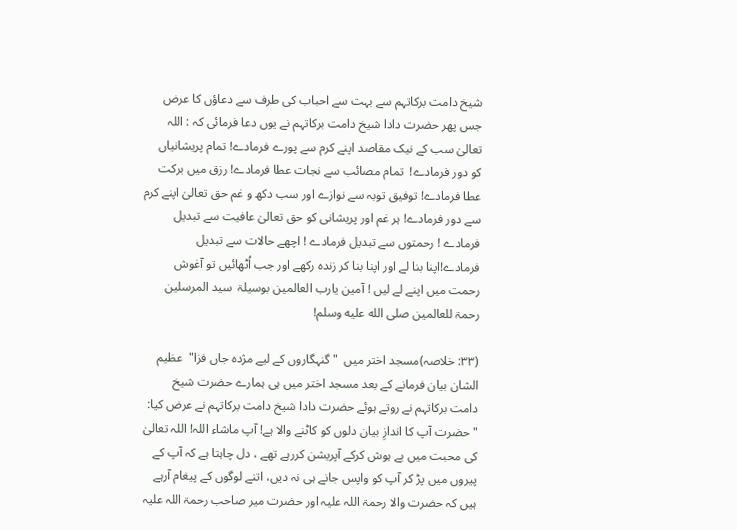شیخ دامت برکاتہم سے بہت سے احباب کی طرف سے دعاؤں کا عرض  جس پھر حضرت دادا شیخ دامت برکاتہم نے یوں دعا فرمائی کہ : اللہ تعالیٰ سب کے نیک مقاصد اپنے کرم سے پورے فرمادے! تمام پریشانیاں  کو دور فرمادے!  تمام مصائب سے نجات عطا فرمادے! رزق میں برکت عطا فرمادے! توفیق توبہ سے نوازے اور سب دکھ و غم حق تعالیٰ اپنے کرم سے دور فرمادے! ہر غم اور پریشانی کو حق تعالیٰ عافیت سے تبدیل فرمادے ! رحمتوں سے تبدیل فرمادے ! اچھے حالات سے تبدیل فرمادے!اپنا بنا لے اور اپنا بنا کر زندہ رکھے اور جب اُٹھائیں تو آغوش رحمت میں اپنے لے لیں ! آمین یارب العالمین بوسیلۃ  سید المرسلین رحمۃ للعالمین صلى الله عليه وسلم!

(۳۳: خلاصہ)مسجد اختر میں  " گنہگاروں کے لیے مژدہ جاں فزا"  عظیم الشان بیان فرمانے کے بعد مسجد اختر میں ہی ہمارے حضرت شیخ  دامت برکاتہم نے روتے ہوئے حضرت دادا شیخ دامت برکاتہم نے عرض کیا: "حضرت آپ کا اندازِ بیان دلوں کو کاٹنے والا ہے! آپ ماشاء اللہ! اللہ تعالیٰ کی محبت میں بے ہوش کرکے آپریشن کررہے تھے ، دل چاہتا ہے کہ آپ کے پیروں میں پڑ کر آپ کو واپس جانے ہی نہ دیں، اتنے لوگوں کے پیغام آرہے ہیں کہ حضرت والا رحمۃ اللہ علیہ اور حضرت میر صاحب رحمۃ اللہ علیہ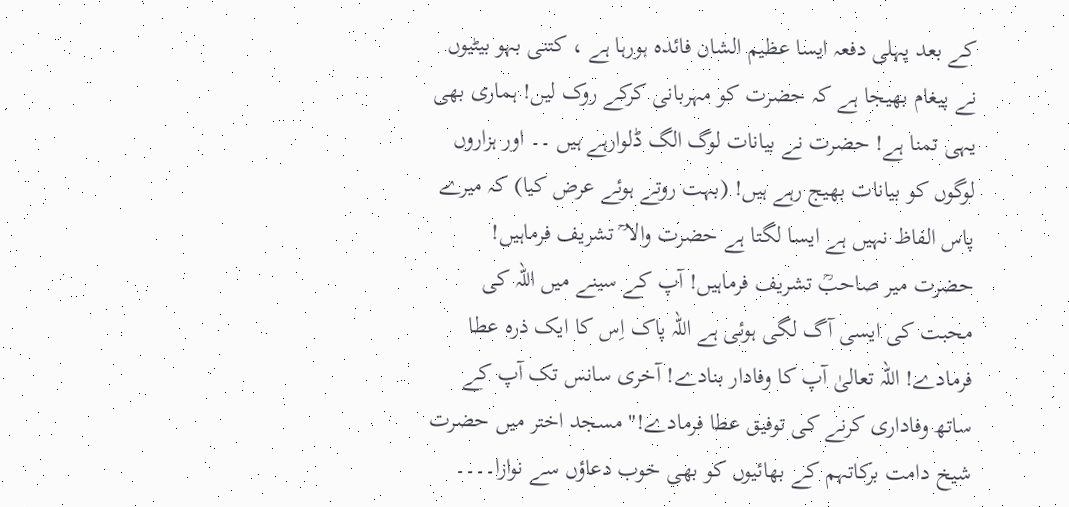کے بعد پہلی دفعہ ایسا عظیم الشان فائدہ ہورہا ہے ، کتنی بہو بیٹیوں نے پیغام بھیجا ہے کہ حضرت کو مہربانی کرکے روک لیں! ہماری بھی یہی تمنا ہے! حضرت نے بیانات لوگ الگ ڈلوارہے ہیں ۔۔ اور ہزاروں لوگوں کو بیانات بھیج رہے ہیں! (بہت روتے ہوئے عرض کیا) کہ میرے پاس الفاظ نہیں ہے ایسا لگتا ہے حضرت والا ؒ تشریف فرماہیں! حضرت میر صاحبؒ تشریف فرماہیں! آپ کے سینے میں اللہ کی محبت کی ایسی آگ لگی ہوئی ہے اللہ پاک اِس کا ایک ذرہ عطا فرمادے! اللہ تعالیٰ آپ کا وفادار بنادے! آخری سانس تک آپ کے ساتھ وفاداری کرنے کی توفیق عطا فرمادے!" مسجد اختر میں حضرت شیخ دامت برکاتہم کے بھائیوں کو بھی خوب دعاؤں سے نوازا۔۔۔۔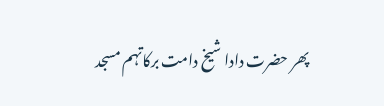پھر حضرت دادا شیخ دامت برکاتہم مسجد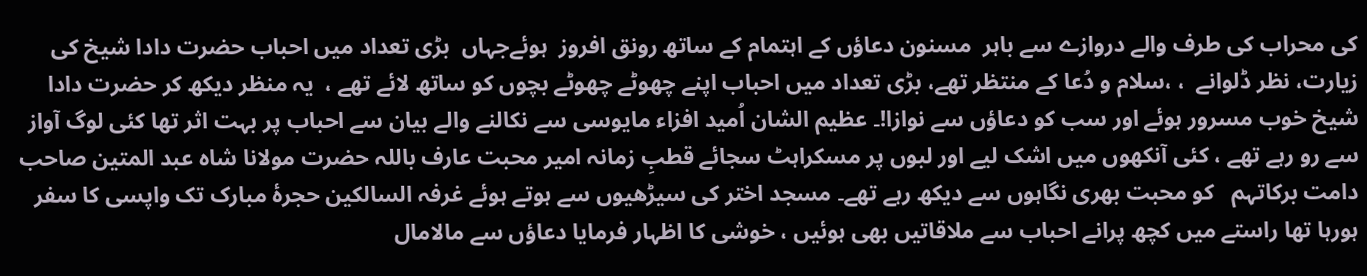کی محراب کی طرف والے دروازے سے باہر  مسنون دعاؤں کے اہتمام کے ساتھ رونق افروز  ہوئےجہاں  بڑی تعداد میں احباب حضرت دادا شیخ کی زیارت، نظر ڈلوانے  ، ،سلام و دُعا کے منتظر تھے، بڑی تعداد میں احباب اپنے چھوٹے چھوٹے بچوں کو ساتھ لائے تھے ،  یہ منظر دیکھ کر حضرت دادا شیخ خوب مسرور ہوئے اور سب کو دعاؤں سے نوازا!۔ عظیم الشان اُمید افزاء مایوسی سے نکالنے والے بیان سے احباب پر بہت اثر تھا کئی لوگ آواز سے رو رہے تھے ، کئی آنکھوں میں اشک لیے اور لبوں پر مسکراہٹ سجائے قطبِ زمانہ امیر محبت عارف باللہ حضرت مولانا شاہ عبد المتین صاحب دامت برکاتہم   کو محبت بھری نگاہوں سے دیکھ رہے تھے۔ مسجد اختر کی سیڑھیوں سے ہوتے ہوئے غرفہ السالکین حجرۂ مبارک تک واپسی کا سفر ہورہا تھا راستے میں کچھ پرانے احباب سے ملاقاتیں بھی ہوئیں ، خوشی کا اظہار فرمایا دعاؤں سے مالامال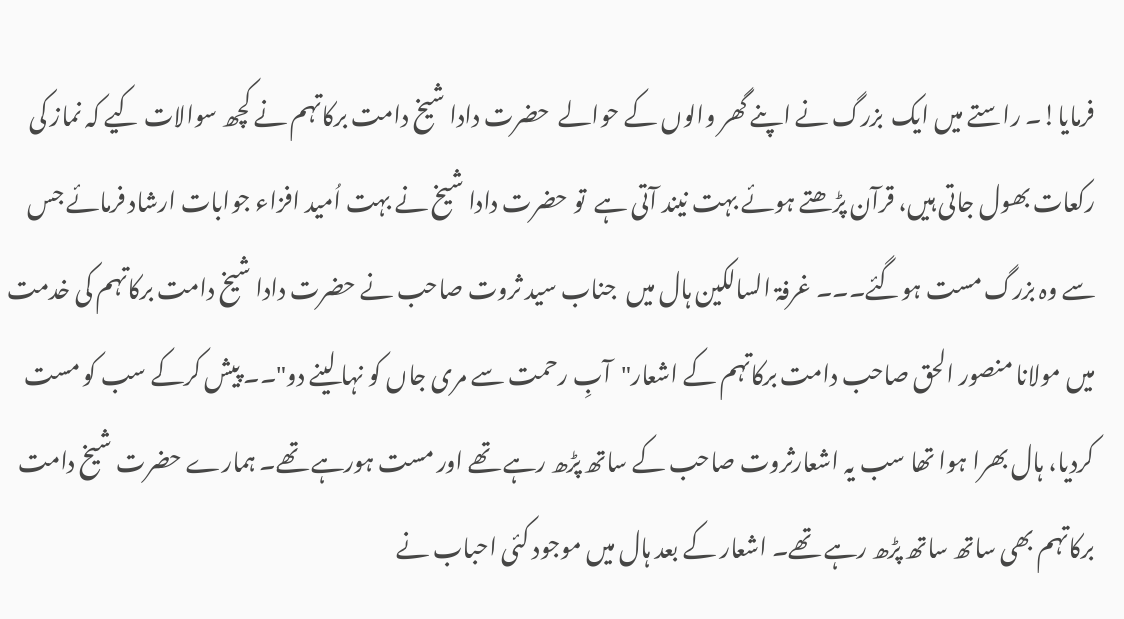فرمایا!۔ راستے میں ایک  بزرگ نے اپنے گھر والوں کے حوالے  حضرت دادا شیخ دامت برکاتہم نے کچھ سوالات کیے کہ نماز کی رکعات بھول جاتی ہیں، قرآن پڑھتے ہوئے بہت نیند آتی ہے  تو حضرت دادا شیخ نے بہت اُمید افزاء جوابات ارشاد فرمائے جس سے وہ بزرگ مست ہوگئے۔۔۔ غرفۃ السالکین ہال میں  جناب سید ثروت صاحب نے حضرت دادا شیخ دامت برکاتہم کی خدمت میں مولانا منصور الحق صاحب دامت برکاتہم کے اشعار"آبِ رحمت سے مری جاں کو نہا لینے دو"۔۔ پیش کرکے سب کو مست کردیا، ہال بھرا ہوا تھا سب یہ اشعارثروت صاحب کے ساتھ پڑھ رہے تھے اور مست ہورہے تھے۔ ہمارے حضرت شیخ دامت برکاتہم بھی ساتھ ساتھ پڑھ رہے تھے۔ اشعار کے بعد ہال میں موجود کئی احباب نے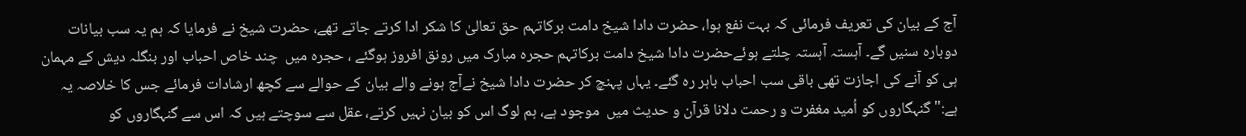آج کے بیان کی تعریف فرمائی کہ بہت نفع ہوا، حضرت دادا شیخ دامت برکاتہم حق تعالیٰ کا شکر ادا کرتے جاتے تھے، حضرت شیخ نے فرمایا کہ ہم یہ سب بیانات دوبارہ سنیں گے۔ آہستہ آہستہ چلتے ہوئےحضرت دادا شیخ دامت برکاتہم حجرہ مبارک میں رونق افروز ہوگئے ، حجرہ میں  چند خاص احباب اور بنگلہ دیش کے مہمان  ہی کو آنے کی اجازت تھی باقی سب احباب باہر رہ گئے۔ یہاں پہنچ کر حضرت دادا شیخ نےآج ہونے والے بیان کے حوالے سے کچھ ارشادات فرمائے جس کا خلاصہ یہ ہے:" گنہگاروں کو اُمید مغفرت و رحمت دلانا قرآن و حدیث میں  موجود ہے، ہم لوگ اس کو بیان نہیں کرتے، عقل سے سوچتے ہیں کہ اس سے گنہگاروں کو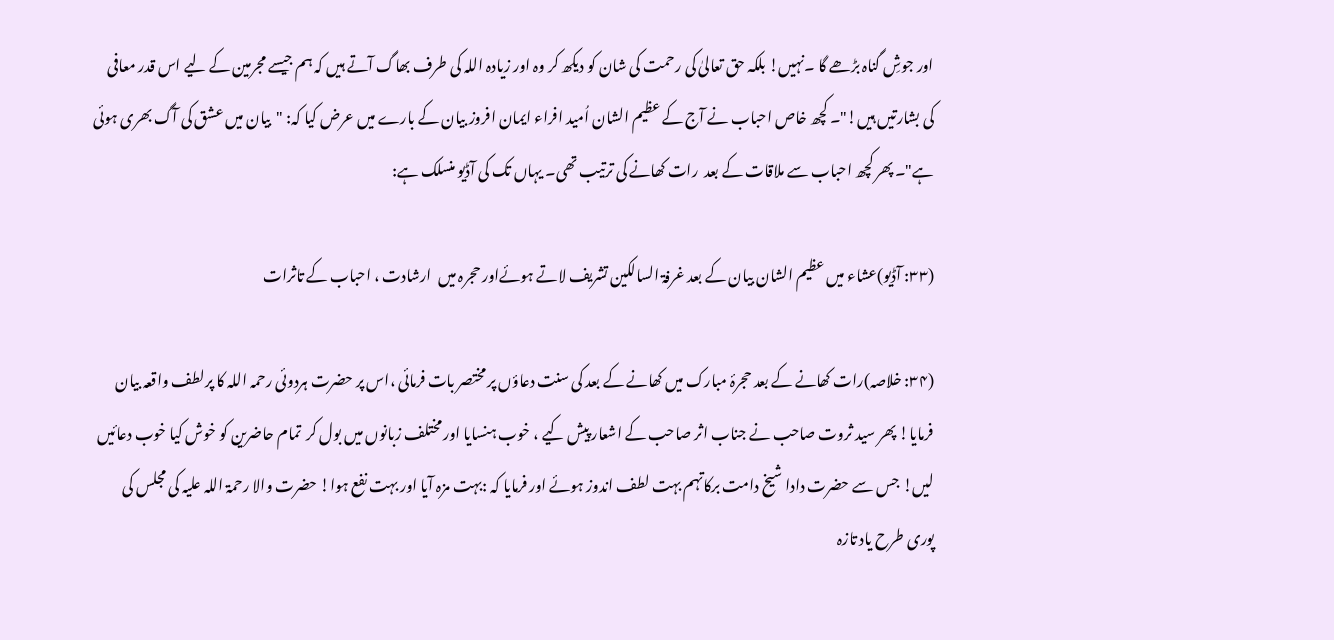اور جوشِ گناہ بڑھے گا ۔نہیں! بلکہ حق تعالیٰ کی رحمت کی شان کو دیکھ کر وہ اور زیادہ اللہ کی طرف بھاگ آتے ہیں کہ ہم جیسے مجرمین کے لیے اس قدر معافی کی بشارتیں ہیں!"۔ کچھ خاص احباب نے آج کے عظیم الشان اُمید افراء ایمان افروز بیان کے بارے میں عرض کیا کہ: "بیان میں عشق کی آگ بھری ہوئی ہے"۔ پھر کچھ احباب سے ملاقات کے بعد  رات کھانے کی ترتیب تھی۔ یہاں تک کی آڈیو منسلک ہے:

(۳۳: آڈیو)عشاء میں عظیم الشان بیان کے بعد غرفۃ السالکین تشریف لاتے ہوئےاور حجرہ میں  ارشادت ، احباب کے تاثرات

(۳۴: خلاصہ)رات کھانے کے بعد حجرۂ مبارک میں کھانے کے بعد کی سنت دعاؤں پر مختصر بات فرمائی ،اس پر حضرت ہردوئی رحمہ اللہ کا پرلطف واقعہ بیان فرمایا! پھر سید ثروت صاحب نے جناب اثر صاحب کے اشعار پیش کیے ، خوب ہنسایا اور مختلف زبانوں میں بول کر  تمام حاضرین کو خوش کیا خوب دعائیں لیں! جس سے حضرت دادا شیخ دامت برکاتہم بہت لطف اندوز ہوئے اور فرمایا کہ :بہت مزہ آیا اور بہت نفع ہوا! حضرت والا رحمۃ اللہ علیہ کی مجلس کی پوری طرح یاد تازہ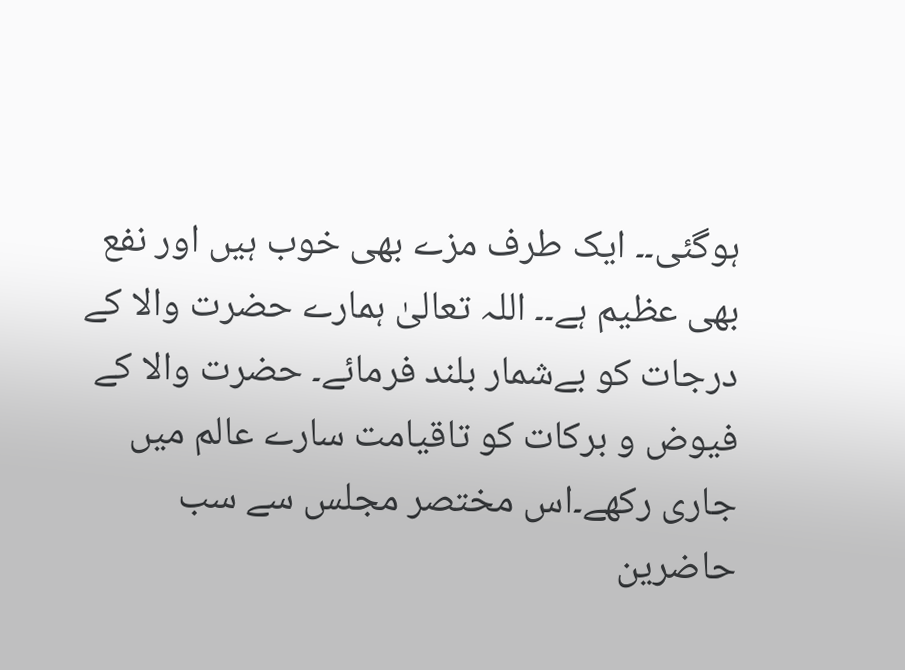ہوگئی۔۔ ایک طرف مزے بھی خوب ہیں اور نفع بھی عظیم ہے۔۔ اللہ تعالیٰ ہمارے حضرت والا کے درجات کو بےشمار بلند فرمائے۔ حضرت والا کے فیوض و برکات کو تاقیامت سارے عالم میں جاری رکھے۔اس مختصر مجلس سے سب حاضرین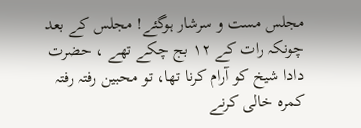مجلس مست و سرشار ہوگئے! مجلس کے بعد چونکہ رات کے ۱۲ بج چکے تھے ، حضرت دادا شیخ کو آرام کرنا تھا، تو محبین رفتہ رفتہ کمرہ خالی کرنے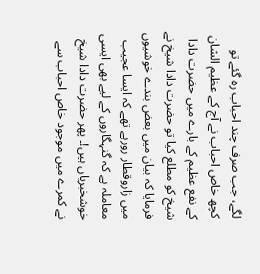لگے، جب صرف چند احباب رہ گئے تو کچھ خاص احباب نے آج کے عظیم الشان کے نفع عظیم کے بارے میں حضرت دادا شیخ کو مطلع کیا تو حضرت دادا شیخ نے فرمایا کہ بیان میں بعض بندے خوشیوں میں زاروقطار رورہے تھے کہ ایسا عجیب معاملہ ہے کہ گنہگاروں کے لیے بھی ایسی خوشخبریاں ہیں!۔ پھر حضرت دادا شیخ نے کمرے میں موجود خاص احباب سے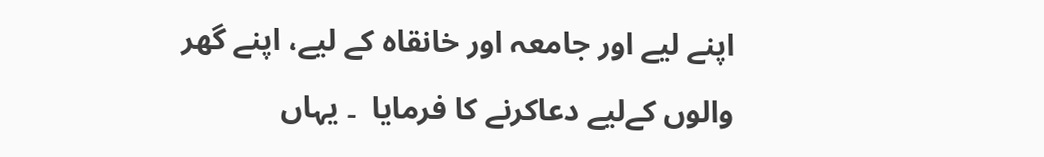اپنے لیے اور جامعہ اور خانقاہ کے لیے، اپنے گھر والوں کےلیے دعاکرنے کا فرمایا  ۔ یہاں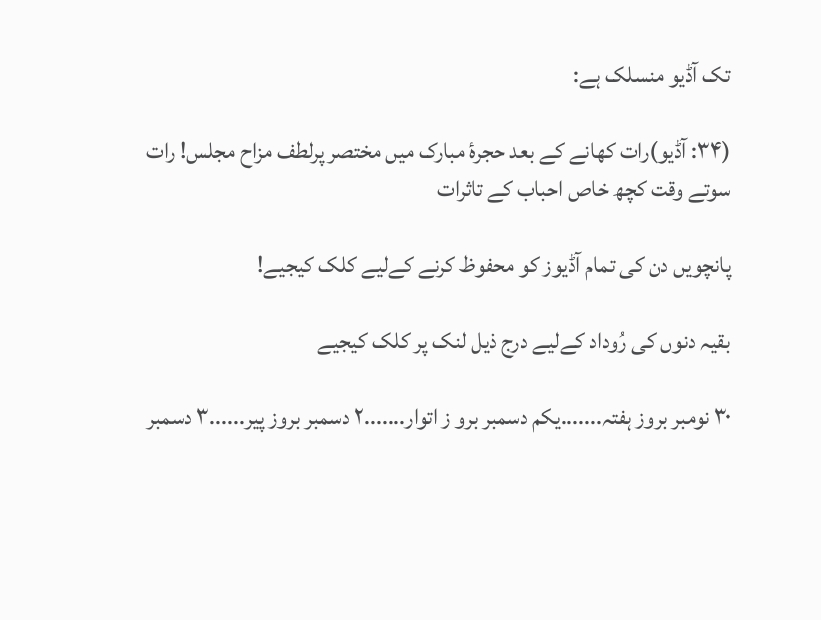تک آڈیو منسلک ہے:

(۳۴: آڈیو)رات کھانے کے بعد حجرۂ مبارک میں مختصر پرلطف مزاح مجلس! رات سوتے وقت کچھ خاص احباب کے تاثرات

پانچویں دن کی تمام آڈیوز کو محفوظ کرنے کےلیے کلک کیجیے!

بقیہ دنوں کی رُوداد کےلیے درج ذیل لنک پر کلک کیجیے

۳۰ نومبر بروز ہفتہ.......یکم دسمبر برو ز اتوار.......۲ دسمبر بروز پیر......۳ دسمبر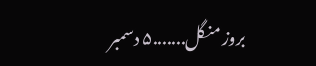بروز منگل.......۵ دسمبر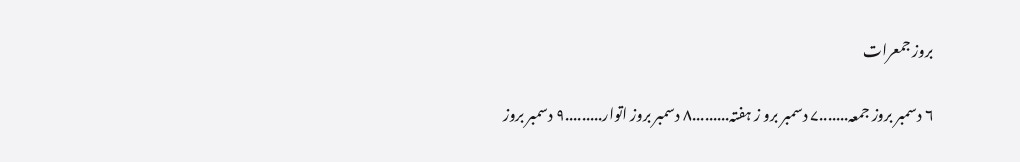بروز جمعرات

۶ دسمبر بروز جمعہ.......۷ دسمبر برو ز ہفتہ.........۸ دسمبر بروز اتوار.........۹ دسمبر بروز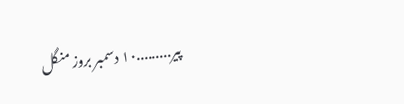پیر.........۱۰ دسمبر بروز منگل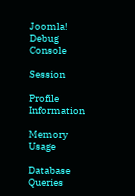Joomla! Debug Console

Session

Profile Information

Memory Usage

Database Queries